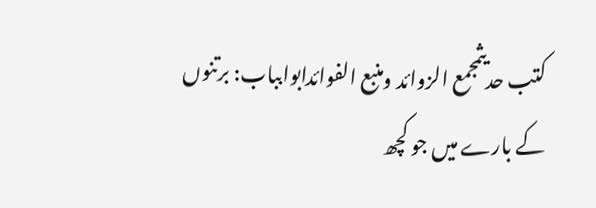کتب حدیثمجمع الزوائد ومنبع الفوائدابوابباب: برتنوں کے بارے میں جو کچھ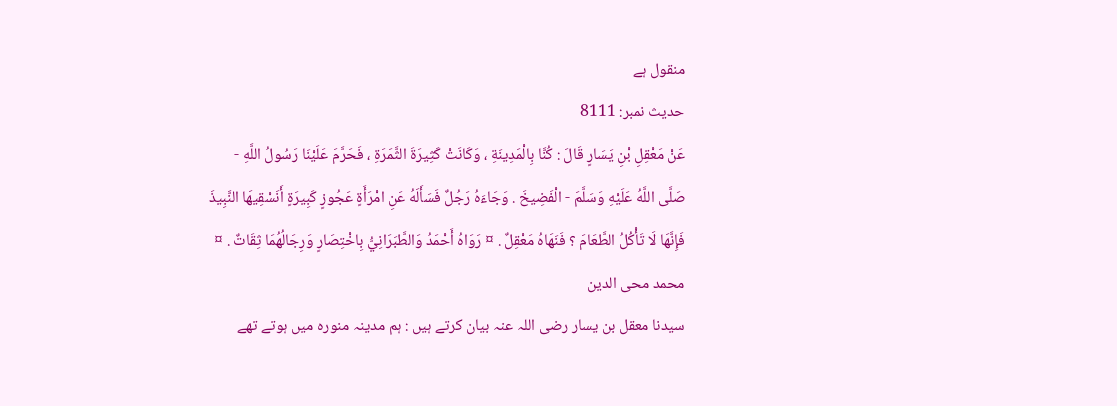منقول ہے
حدیث نمبر: 8111
عَنْ مَعْقِلِ بْنِ يَسَارٍ قَالَ : كُنَّا بِالْمَدِينَةِ ، وَكَانَتْ كَثِيرَةَ الثَّمَرَةِ ، فَحَرَّمَ عَلَيْنَا رَسُولُ اللَّهِ - صَلَّى اللَّهُ عَلَيْهِ وَسَلَّمَ - الْفَضِيخَ . وَجَاءَهُ رَجُلٌ فَسَأَلَهُ عَنِ امْرَأَةٍ عَجُوزٍ كَبِيرَةٍ أَنَسْقِيهَا النَّبِيذَ فَإِنَّهَا لَا تَأْكُلُ الطَّعَامَ ؟ فَنَهَاهُ مَعْقِلٌ . ¤ رَوَاهُ أَحْمَدُ وَالطَّبَرَانِيُّ بِاخْتِصَارٍ وَرِجَالُهُمَا ثِقَاتٌ . ¤
محمد محی الدین
سیدنا معقل بن یسار رضی اللہ عنہ بیان کرتے ہیں : ہم مدینہ منورہ میں ہوتے تھے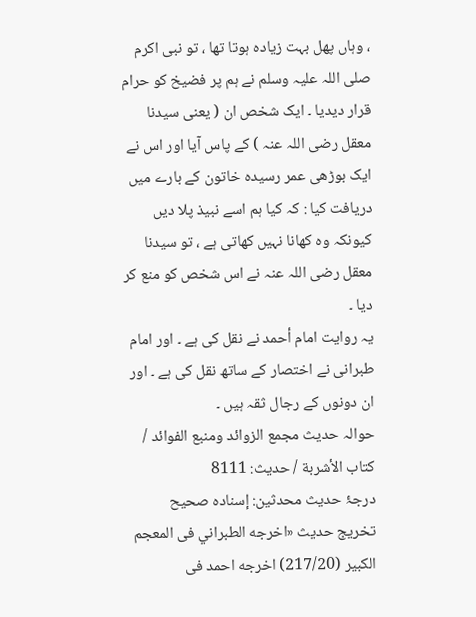، وہاں پھل بہت زیادہ ہوتا تھا ، تو نبی اکرم صلی اللہ علیہ وسلم نے ہم پر فضیخ کو حرام قرار دیدیا ۔ ایک شخص ان ( یعنی سیدنا معقل رضی اللہ عنہ ) کے پاس آیا اور اس نے ایک بوڑھی عمر رسیدہ خاتون کے بارے میں دریافت کیا : کہ کیا ہم اسے نبیذ پلا دیں کیونکہ وہ کھانا نہیں کھاتی ہے ، تو سیدنا معقل رضی اللہ عنہ نے اس شخص کو منع کر دیا ۔
یہ روایت امام أحمد نے نقل کی ہے ۔ اور امام طبرانی نے اختصار کے ساتھ نقل کی ہے ۔ اور ان دونوں کے رجال ثقہ ہیں ۔
حوالہ حدیث مجمع الزوائد ومنبع الفوائد / كتاب الأشربة / حدیث: 8111
درجۂ حدیث محدثین: إسنادہ صحیح
تخریج حدیث «اخرجه الطبراني فى المعجم الكبير (217/20) اخرجه احمد فى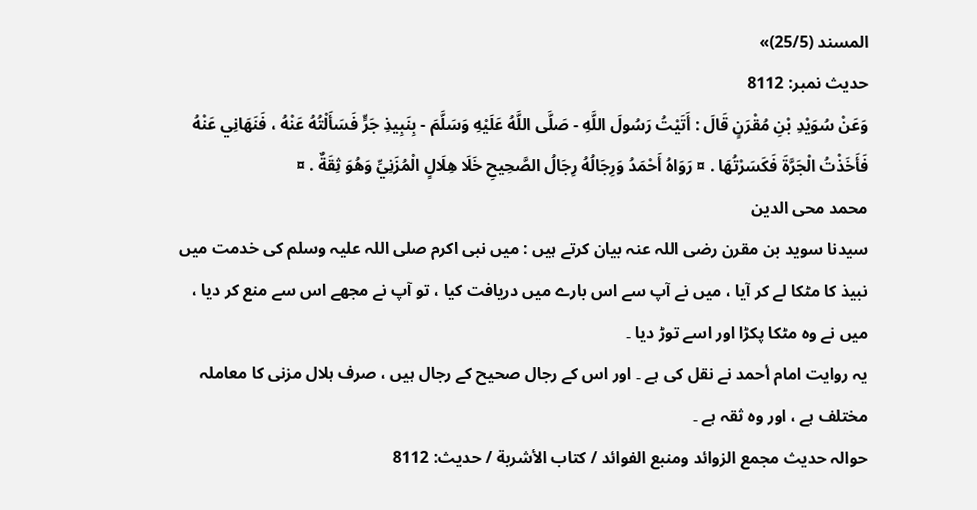المسند (25/5)»
حدیث نمبر: 8112
وَعَنْ سُوَيْدِ بْنِ مُقْرَنٍ قَالَ : أَتَيْتُ رَسُولَ اللَّهِ - صَلَّى اللَّهُ عَلَيْهِ وَسَلَّمَ - بِنَبِيذِ جَرٍّ فَسَأَلْتُهُ عَنْهُ ، فَنَهَانِي عَنْهُ فَأَخَذْتُ الْجَرَّةَ فَكَسَرْتُهَا . ¤ رَوَاهُ أَحْمَدُ وَرِجَالُهُ رِجَالُ الصَّحِيحِ خَلَا هِلَالٍ الْمُزَنِيِّ وَهُوَ ثِقَةٌ . ¤
محمد محی الدین
سیدنا سوید بن مقرن رضی اللہ عنہ بیان کرتے ہیں : میں نبی اکرم صلی اللہ علیہ وسلم کی خدمت میں نبیذ کا مٹکا لے کر آیا ، میں نے آپ سے اس بارے میں دریافت کیا ، تو آپ نے مجھے اس سے منع کر دیا ، میں نے وہ مٹکا پکڑا اور اسے توڑ دیا ۔
یہ روایت امام أحمد نے نقل کی ہے ۔ اور اس کے رجال صحیح کے رجال ہیں ، صرف ہلال مزنی کا معاملہ مختلف ہے ، اور وہ ثقہ ہے ۔
حوالہ حدیث مجمع الزوائد ومنبع الفوائد / كتاب الأشربة / حدیث: 8112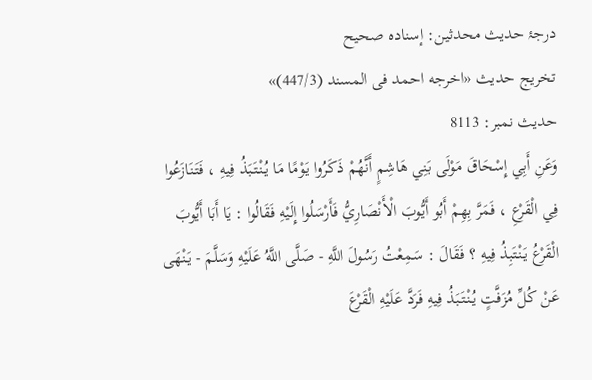درجۂ حدیث محدثین: إسنادہ صحیح
تخریج حدیث «اخرجه احمد فى المسند (447/3)»
حدیث نمبر: 8113
وَعَنِ أَبِي إِسْحَاقَ مَوْلَى بَنِي هَاشِمٍ أَنَّهُمْ ذَكَرُوا يَوْمًا مَا يُنْتَبَذُ فِيهِ ، فَتَنَازَعُوا فِي الْقَرْعِ ، فَمَرَّ بِهِمْ أَبُو أَيُّوبَ الْأَنْصَارِيُّ فَأَرْسَلُوا إِلَيْهِ فَقَالُوا : يَا أَبَا أَيُّوبَ الْقَرْعُ يَنْتَبِذُ فِيهِ ؟ فَقَالَ : سَمِعْتُ رَسُولَ اللَّهِ - صَلَّى اللَّهُ عَلَيْهِ وَسَلَّمَ - يَنْهَى عَنْ كُلِّ مُزَفَّتٍ يُنْتَبَذُ فِيهِ فَرَدَّ عَلَيْهِ الْقَرْعَ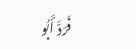فَرَدَّ أَبُو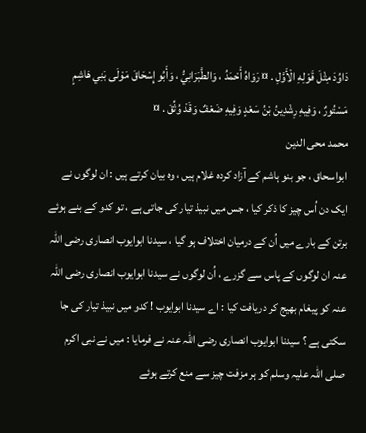دَاوُدَ مِثْلَ قَوْلِهِ الْأَوَّلِ . ¤ رَوَاهُ أَحْمَدُ ، وَالطَّبَرَانِيُّ ، وَأَبُو إِسْحَاقَ مَوْلَى بَنِي هَاشِمٍ مَسْتُورٌ ، وَفِيهِ رِشْدِينُ بْنُ سَعْدٍ وَفِيهِ ضَعْفٌ وَقَدْ وُثِّقَ . ¤
محمد محی الدین
ابواسحاق ، جو بنو ہاشم کے آزاد کردہ غلام ہیں ، وہ بیان کرتے ہیں : ان لوگوں نے ایک دن اُس چیز کا ذکر کیا ، جس میں نبیذ تیار کی جاتی ہے ، تو کدو کے بنے ہوئے برتن کے بارے میں اُن کے درمیان اختلاف ہو گیا ، سیدنا ابوایوب انصاری رضی اللہ عنہ ان لوگوں کے پاس سے گزرے ، اُن لوگوں نے سیدنا ابوایوب انصاری رضی اللہ عنہ کو پیغام بھیج کر دریافت کیا : اے سیدنا ابوایوب ! کدو میں نبیذ تیار کی جا سکتی ہے ؟ سیدنا ابوایوب انصاری رضی اللہ عنہ نے فرمایا : میں نے نبی اکرم صلی اللہ علیہ وسلم کو ہر مزفت چیز سے منع کرتے ہوئے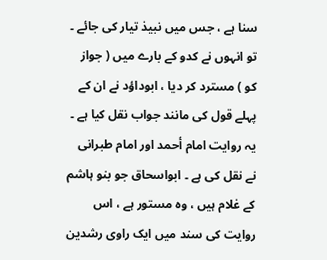سنا ہے ، جس میں نبیذ تیار کی جائے ۔ تو انہوں نے کدو کے بارے میں ( جواز کو ) مسترد کر دیا ، ابوداؤد نے ان کے پہلے قول کی مانند جواب نقل کیا ہے ۔
یہ روایت امام أحمد اور امام طبرانی نے نقل کی ہے ۔ ابواسحاق جو بنو ہاشم کے غلام ہیں ، وہ مستور ہے ، اس روایت کی سند میں ایک راوی رشدین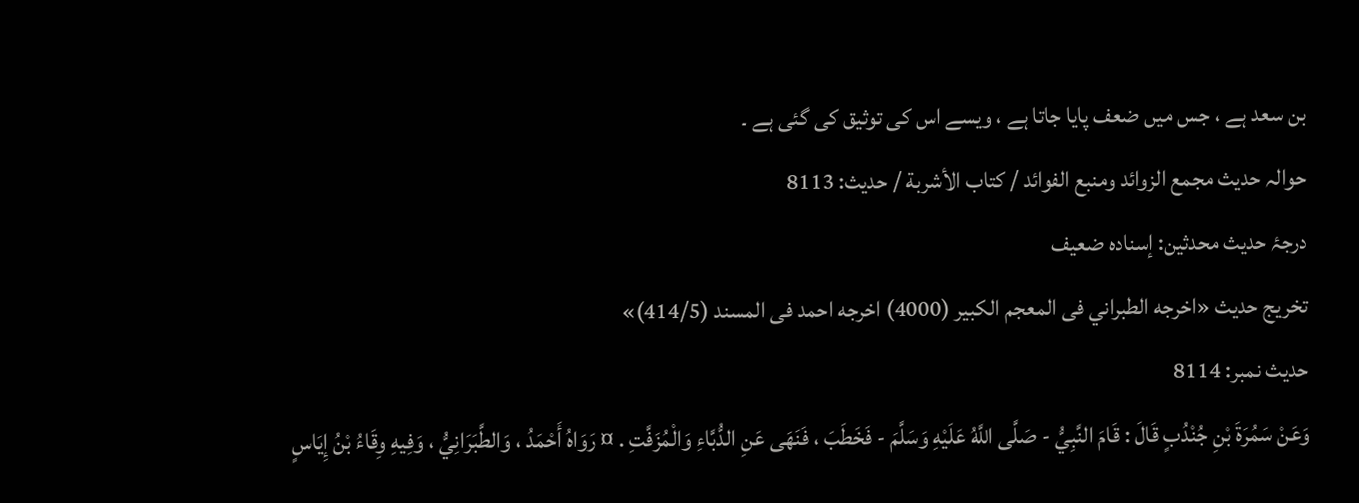بن سعد ہے ، جس میں ضعف پایا جاتا ہے ، ویسے اس کی توثیق کی گئی ہے ۔
حوالہ حدیث مجمع الزوائد ومنبع الفوائد / كتاب الأشربة / حدیث: 8113
درجۂ حدیث محدثین: إسنادہ ضعیف
تخریج حدیث «اخرجه الطبراني فى المعجم الكبير (4000) اخرجه احمد فى المسند (414/5)»
حدیث نمبر: 8114
وَعَنْ سَمُرَةَ بْنِ جُنْدُبٍ قَالَ : قَامَ النَّبِيُّ - صَلَّى اللَّهُ عَلَيْهِ وَسَلَّمَ - فَخَطَبَ ، فَنَهَى عَنِ الدُّبَّاءِ وَالْمُزَفَّتِ . ¤ رَوَاهُ أَحْمَدُ ، وَالطَّبَرَانِيُّ ، وَفِيهِ وِقَاءُ بْنُ إِيَاسٍ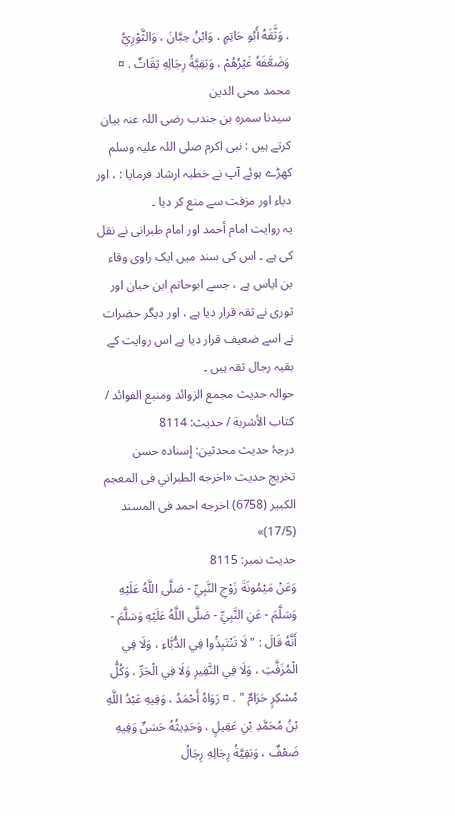، وَثَّقَهُ أَبُو حَاتِمٍ ، وَابْنُ حِبَّانَ ، وَالثَّوْرِيُّ وَضَعَّفَهُ غَيْرُهُمْ ، وَبَقِيَّةُ رِجَالِهِ ثِقَاتٌ . ¤
محمد محی الدین
سیدنا سمرہ بن جندب رضی اللہ عنہ بیان کرتے ہیں : نبی اکرم صلی اللہ علیہ وسلم کھڑے ہوئے آپ نے خطبہ ارشاد فرمایا : ، اور دباء اور مزفت سے منع کر دیا ۔
یہ روایت امام أحمد اور امام طبرانی نے نقل کی ہے ۔ اس کی سند میں ایک راوی وقاء بن ایاس ہے ، جسے ابوحاتم ابن حبان اور ثوری نے ثقہ قرار دیا ہے ، اور دیگر حضرات نے اسے ضعیف قرار دیا ہے اس روایت کے بقیہ رجال ثقہ ہیں ۔
حوالہ حدیث مجمع الزوائد ومنبع الفوائد / كتاب الأشربة / حدیث: 8114
درجۂ حدیث محدثین: إسنادہ حسن
تخریج حدیث «اخرجه الطبراني فى المعجم الكبير (6758) اخرجه احمد فى المسند (17/5)»
حدیث نمبر: 8115
وَعَنْ مَيْمُونَةَ زَوْجِ النَّبِيِّ - صَلَّى اللَّهُ عَلَيْهِ وَسَلَّمَ - عَنِ النَّبِيِّ - صَلَّى اللَّهُ عَلَيْهِ وَسَلَّمَ - أَنَّهُ قَالَ : " لَا تَنْتَبِذُوا فِي الدُّبَّاءِ ، وَلَا فِي الْمُزَفَّتِ ، وَلَا فِي النَّقِيرِ وَلَا فِي الْجَرِّ ، وَكُلُّ مُسْكِرٍ حَرَامٌ " . ¤ رَوَاهُ أَحْمَدُ ، وَفِيهِ عَبْدُ اللَّهِ بْنُ مُحَمَّدِ بْنِ عَقِيلٍ ، وَحَدِيثُهُ حَسَنٌ وَفِيهِ ضَعْفٌ ، وَبَقِيَّةُ رِجَالِهِ رِجَالُ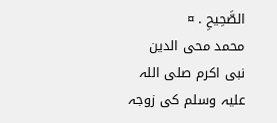الصَّحِيحِ . ¤
محمد محی الدین
نبی اکرم صلی اللہ علیہ وسلم کی زوجہ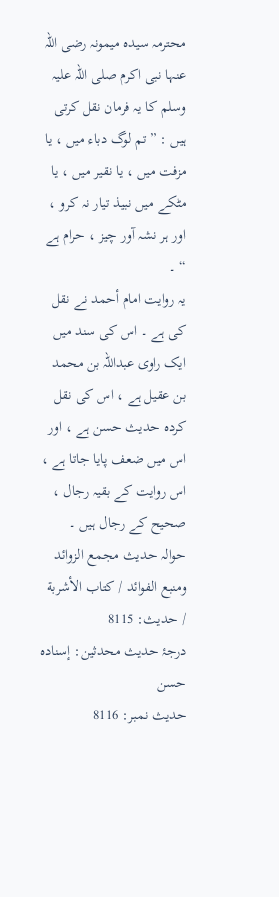محترمہ سیدہ میمونہ رضی اللہ عنہا نبی اکرم صلی اللہ علیہ وسلم کا یہ فرمان نقل کرتی ہیں : ” تم لوگ دباء میں ، یا مزفت میں ، یا نقیر میں ، یا مٹکے میں نبیذ تیار نہ کرو ، اور ہر نشہ آور چیز ، حرام ہے “ ۔
یہ روایت امام أحمد نے نقل کی ہے ۔ اس کی سند میں ایک راوی عبداللہ بن محمد بن عقیل ہے ، اس کی نقل کردہ حدیث حسن ہے ، اور اس میں ضعف پایا جاتا ہے ، اس روایت کے بقیہ رجال ، صحیح کے رجال ہیں ۔
حوالہ حدیث مجمع الزوائد ومنبع الفوائد / كتاب الأشربة / حدیث: 8115
درجۂ حدیث محدثین: إسنادہ حسن
حدیث نمبر: 8116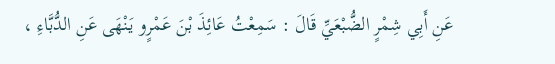عَنِ أَبِي شِمْرٍ الضُّبْعَيِّ قَالَ : سَمِعْتُ عَائِذَ بْنَ عَمْرٍو يَنْهَى عَنِ الدُّبَّاءِ ،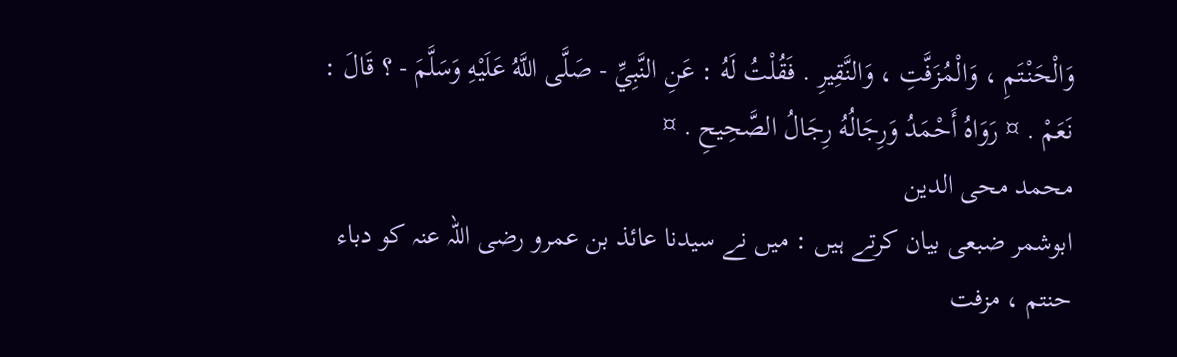وَالْحَنْتَمِ ، وَالْمُزَفَّتِ ، وَالنَّقِيرِ . فَقُلْتُ لَهُ : عَنِ النَّبِيِّ - صَلَّى اللَّهُ عَلَيْهِ وَسَلَّمَ - ؟ قَالَ : نَعَمْ . ¤ رَوَاهُ أَحْمَدُ وَرِجَالُهُ رِجَالُ الصَّحِيحِ . ¤
محمد محی الدین
ابوشمر ضبعی بیان کرتے ہیں : میں نے سیدنا عائذ بن عمرو رضی اللہ عنہ کو دباء حنتم ، مزفت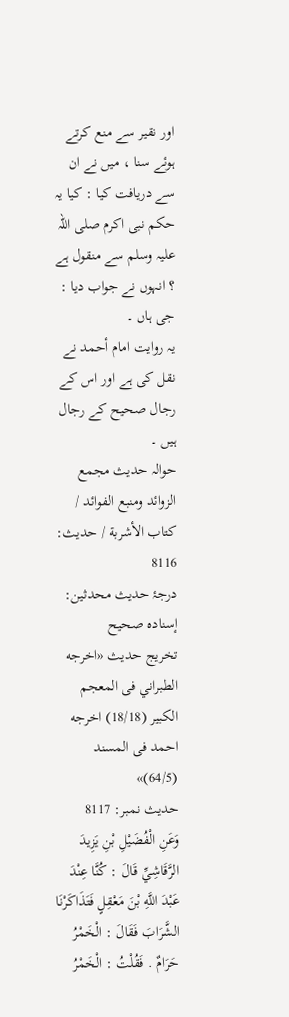اور نقیر سے منع کرتے ہوئے سنا ، میں نے ان سے دریافت کیا : کیا یہ حکم نبی اکرم صلی اللہ علیہ وسلم سے منقول ہے ؟ انہوں نے جواب دیا : جی ہاں ۔
یہ روایت امام أحمد نے نقل کی ہے اور اس کے رجال صحیح کے رجال ہیں ۔
حوالہ حدیث مجمع الزوائد ومنبع الفوائد / كتاب الأشربة / حدیث: 8116
درجۂ حدیث محدثین: إسنادہ صحیح
تخریج حدیث «اخرجه الطبراني فى المعجم الكبير (18/18) اخرجه احمد فى المسند (64/5)»
حدیث نمبر: 8117
وَعَنِ الْفُضَيْلِ بْنِ يَزِيدَ الرَّقَاشِيِّ قَالَ : كُنَّا عِنْدَ عَبْدَ اللَّهِ بْنَ مَعْقِلٍ فَتَذَاكَرْنَا الشَّرَابَ فَقَالَ : الْخَمْرُ حَرَامٌ . فَقُلْتُ : الْخَمْرُ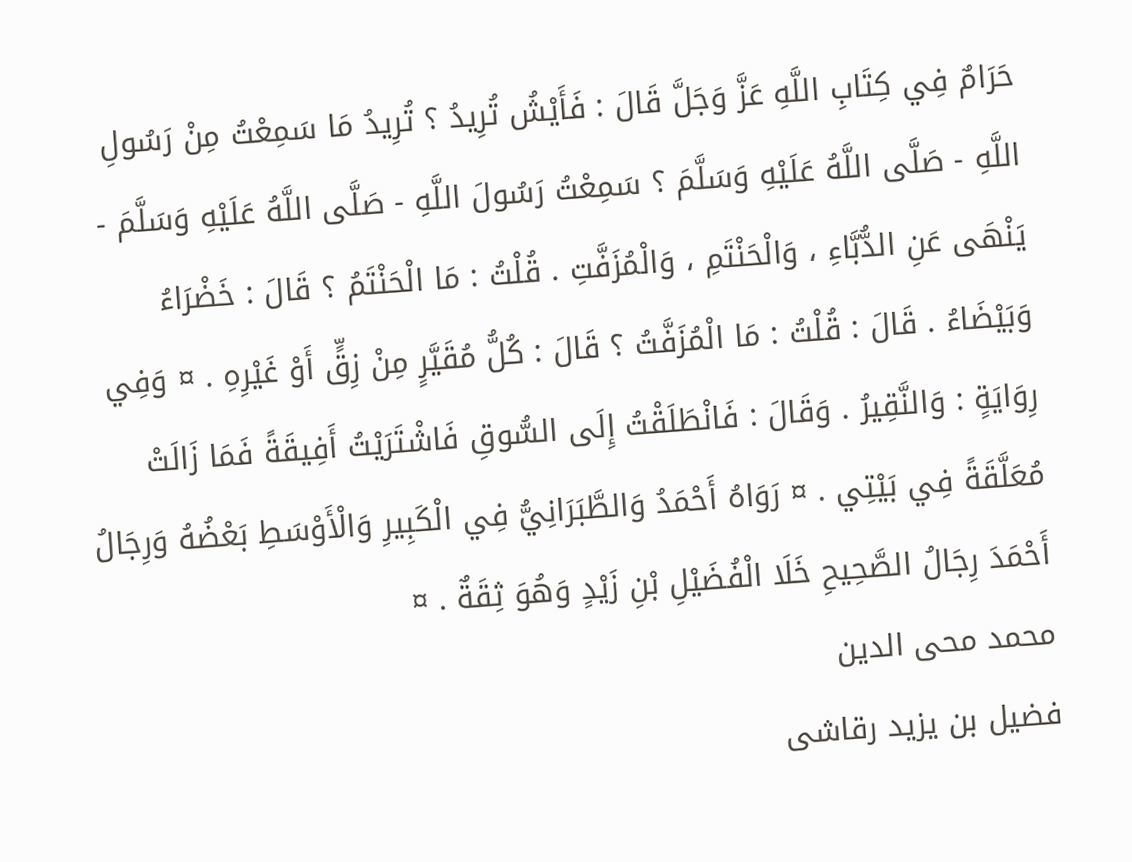حَرَامٌ فِي كِتَابِ اللَّهِ عَزَّ وَجَلَّ قَالَ : فَأَيْشُ تُرِيدُ ؟ تُرِيدُ مَا سَمِعْتُ مِنْ رَسُولِ اللَّهِ - صَلَّى اللَّهُ عَلَيْهِ وَسَلَّمَ ؟ سَمِعْتُ رَسُولَ اللَّهِ - صَلَّى اللَّهُ عَلَيْهِ وَسَلَّمَ - يَنْهَى عَنِ الدُّبَّاءِ ، وَالْحَنْتَمِ ، وَالْمُزَفَّتِ . قُلْتُ : مَا الْحَنْتَمُ ؟ قَالَ : خَضْرَاءُ وَبَيْضَاءُ . قَالَ : قُلْتُ : مَا الْمُزَفَّتُ ؟ قَالَ : كُلُّ مُقَيَّرٍ مِنْ زِقٍّ أَوْ غَيْرِهِ . ¤ وَفِي رِوَايَةٍ : وَالنَّقِيرُ . وَقَالَ : فَانْطَلَقْتُ إِلَى السُّوقِ فَاشْتَرَيْتُ أَفِيقَةً فَمَا زَالَتْ مُعَلَّقَةً فِي بَيْتِي . ¤ رَوَاهُ أَحْمَدُ وَالطَّبَرَانِيُّ فِي الْكَبِيرِ وَالْأَوْسَطِ بَعْضُهُ وَرِجَالُ أَحْمَدَ رِجَالُ الصَّحِيحِ خَلَا الْفُضَيْلِ بْنِ زَيْدٍ وَهُوَ ثِقَةٌ . ¤
محمد محی الدین
فضیل بن یزید رقاشی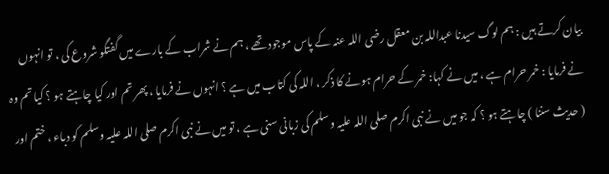بیان کرتے ہیں : ہم لوگ سیدنا عبداللہ بن معقل رضی اللہ عنہ کے پاس موجود تھے ، ہم نے شراب کے بارے میں گفتگو شروع کی ، تو انہوں نے فرمایا : خمر حرام ہے ، میں نے کہا: خمر کے حرام ہونے کا ذکر ، اللہ کی کتاب میں ہے ؟ انہوں نے فرمایا ، پھر تم اور کیا چاہتے ہو ؟ کیا تم وہ ( حدیث سننا ) چاہتے ہو ؟ کہ جو میں نے نبی اکرم صلی اللہ علیہ وسلم کی زبانی سنی ہے ، تو میں نے نبی اکرم صلی اللہ علیہ وسلم کو دباء ، ختم اور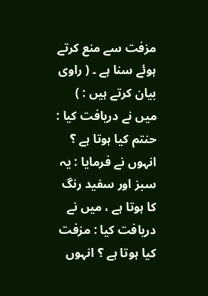مزفت سے منع کرتے ہوئے سنا ہے ۔ ( راوی بیان کرتے ہیں : ) میں نے دریافت کیا : حنتم کیا ہوتا ہے ؟ انہوں نے فرمایا : یہ سبز اور سفید رنگ کا ہوتا ہے ، میں نے دریافت کیا : مزفت کیا ہوتا ہے ؟ انہوں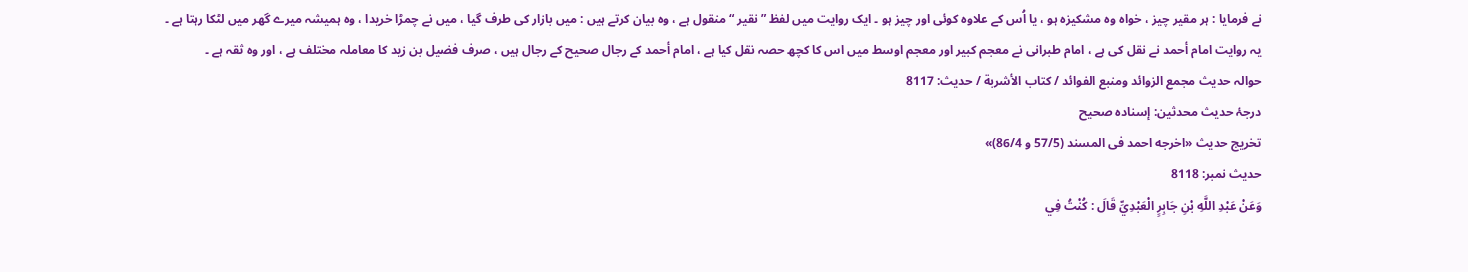نے فرمایا : ہر مقیر چیز ، خواہ وہ مشکیزہ ہو ، یا اُس کے علاوہ کوئی اور چیز ہو ۔ ایک روایت میں لفظ ” نقیر “ منقول ہے ، وہ بیان کرتے ہیں : میں بازار کی طرف گیا ، میں نے چمڑا خریدا ، وہ ہمیشہ میرے گھر میں لٹکا رہتا ہے ۔
یہ روایت امام أحمد نے نقل کی ہے ، امام طبرانی نے معجم کبیر اور معجم اوسط میں اس کا کچھ حصہ نقل کیا ہے ، امام أحمد کے رجال صحیح کے رجال ہیں ، صرف فضیل بن زید کا معاملہ مختلف ہے ، اور وہ ثقہ ہے ۔
حوالہ حدیث مجمع الزوائد ومنبع الفوائد / كتاب الأشربة / حدیث: 8117
درجۂ حدیث محدثین: إسنادہ صحیح
تخریج حدیث «اخرجه احمد فى المسند (57/5 و 86/4)»
حدیث نمبر: 8118
وَعَنْ عَبْدِ اللَّهِ بْنِ جَابِرٍ الْعَبْدِيِّ قَالَ : كُنْتُ فِي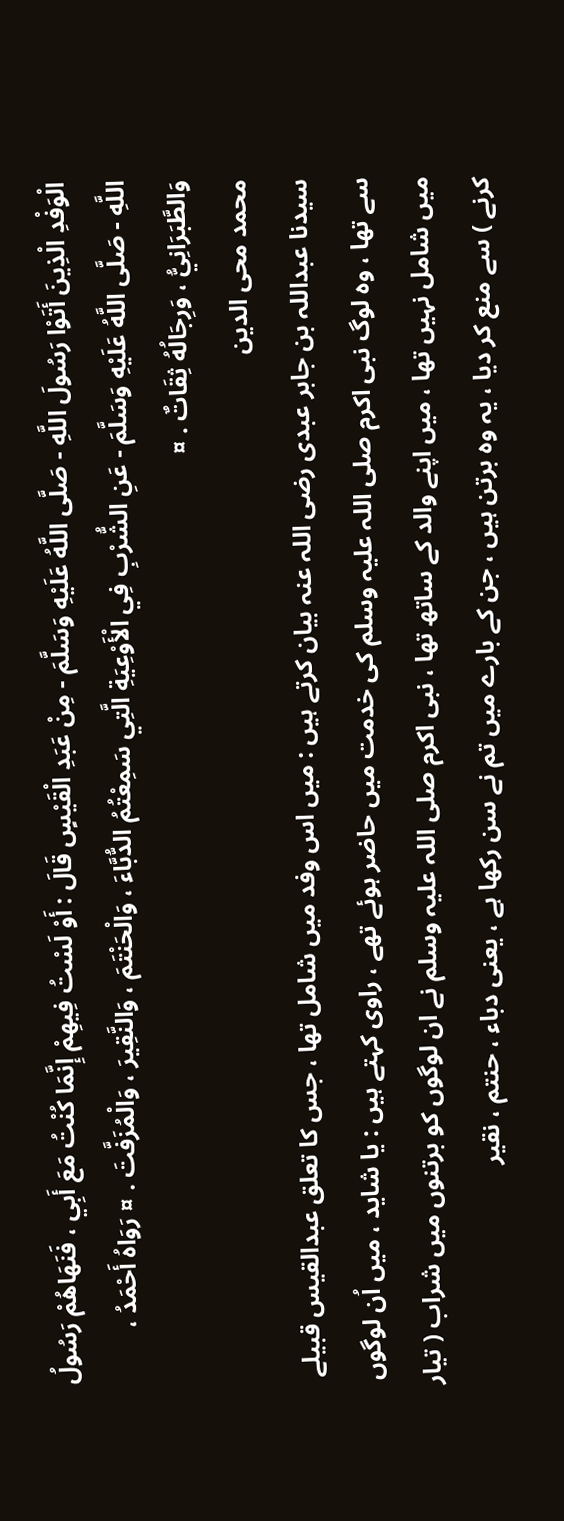الْوَفْدِ الْذِينَ أَتَوْا رَسُولَ اللَّهِ - صَلَّى اللَّهُ عَلَيْهِ وَسَلَّمَ - مِنْ عَبَدِ الْقَيْسٍ قَالَ : أَوْ لَسْتُ فِيهِمْ إِنَّمَا كُنْتُ مَعَ أَبِي ، فَنَهَاهُمْ رَسُولُ اللَّهِ - صَلَّى اللَّهُ عَلَيْهِ وَسَلَّمَ - عَنِ الشُّرْبِ فِي الْأَوْعِيَةِ الَّتِي سَمِعْتُمُ الدُّبَّاءَ ، وَالْحَنْتَمَ ، وَالنَّقِيرَ ، وَالْمُزَفَّتَ . ¤ رَوَاهُ أَحْمَدُ ، وَالطَّبَرَانِيُّ ، وَرِجَالُهُ ثِقَاتٌ . ¤
محمد محی الدین
سیدنا عبداللہ بن جابر عبدی رضی اللہ عنہ بیان کرتے ہیں : میں اس وفد میں شامل تھا ، جس کا تعلق عبدالقیس قبیلے سے تھا ، وہ لوگ نبی اکرم صلی اللہ علیہ وسلم کی خدمت میں حاضر ہوئے تھے ، راوی کہتے ہیں : یا شاید ، میں اُن لوگوں میں شامل نہیں تھا ، میں اپنے والد کے ساتھ تھا ، نبی اکرم صلی اللہ علیہ وسلم نے ان لوگوں کو برتنوں میں شراب ( تیار کرنے ) سے منع کر دیا ، یہ وہ برتن ہیں ، جن کے بارے میں تم نے سن رکھا ہے ، یعنی دباء ، حنتم ، نقیر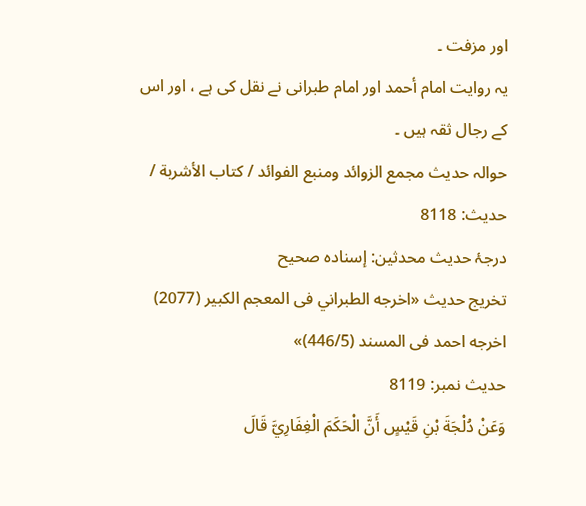اور مزفت ۔
یہ روایت امام أحمد اور امام طبرانی نے نقل کی ہے ، اور اس کے رجال ثقہ ہیں ۔
حوالہ حدیث مجمع الزوائد ومنبع الفوائد / كتاب الأشربة / حدیث: 8118
درجۂ حدیث محدثین: إسنادہ صحیح
تخریج حدیث «اخرجه الطبراني فى المعجم الكبير (2077) اخرجه احمد فى المسند (446/5)»
حدیث نمبر: 8119
وَعَنْ دُلْجَةَ بْنِ قَيْسٍ أَنَّ الْحَكَمَ الْغِفَارِيَّ قَالَ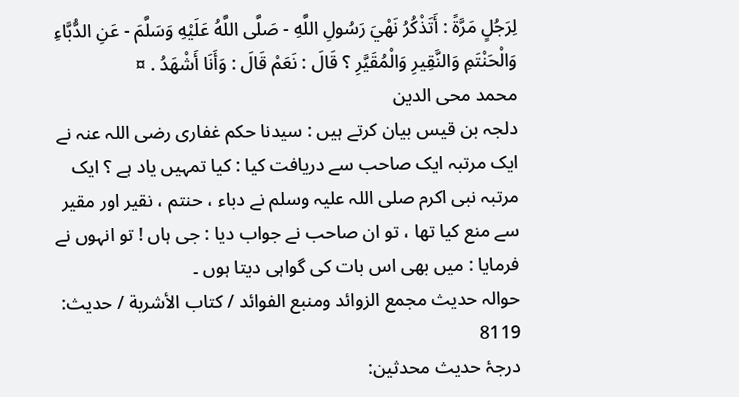لِرَجُلٍ مَرَّةً : أَتَذْكُرُ نَهْيَ رَسُولِ اللَّهِ - صَلَّى اللَّهُ عَلَيْهِ وَسَلَّمَ - عَنِ الدُّبَّاءِ وَالْحَنْتَمِ وَالنَّقِيرِ وَالْمُقَيَّرِ ؟ قَالَ : نَعَمْ قَالَ : وَأَنَا أَشْهَدُ . ¤
محمد محی الدین
دلجہ بن قیس بیان کرتے ہیں : سیدنا حکم غفاری رضی اللہ عنہ نے ایک مرتبہ ایک صاحب سے دریافت کیا : کیا تمہیں یاد ہے ؟ ایک مرتبہ نبی اکرم صلی اللہ علیہ وسلم نے دباء ، حنتم ، نقیر اور مقیر سے منع کیا تھا ، تو ان صاحب نے جواب دیا : جی ہاں ! تو انہوں نے فرمایا : میں بھی اس بات کی گواہی دیتا ہوں ۔
حوالہ حدیث مجمع الزوائد ومنبع الفوائد / كتاب الأشربة / حدیث: 8119
درجۂ حدیث محدثین: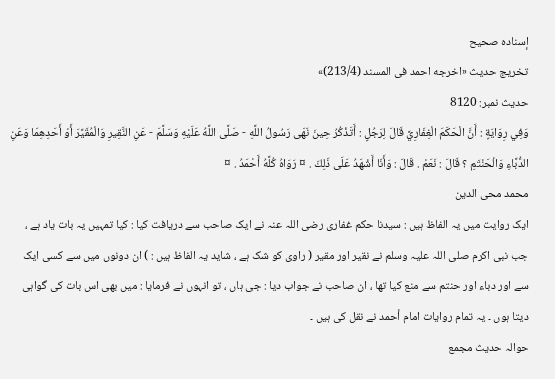إسنادہ صحیح
تخریج حدیث «اخرجه احمد فى المسند (213/4)»
حدیث نمبر: 8120
وَفِي رِوَايَةٍ : أَنَّ الْحَكَمَ الْغِفَارِيَّ قَالَ لِرَجُلٍ : أَتَذْكُرُ حِينَ نَهَى رَسُولُ اللَّهِ - صَلَّى اللَّهُ عَلَيْهِ وَسَلَّمَ - عَنِ النَّقِيرِ وَالْمُقَيَّرَ أَوْ أَحَدِهِمَا وَعَنِ الدُّبَّاءِ وَالْحَنْتَمِ ؟ قَالَ : نَعَمْ . قَالَ : وَأَنَا أَشْهَدُ عَلَى ذَلِكَ . ¤ رَوَاهُ كُلَّهُ أَحْمَدُ . ¤
محمد محی الدین
ایک روایت میں یہ الفاظ ہیں : سیدنا حکم غفاری رضی اللہ عنہ نے ایک صاحب سے دریافت کیا : کیا تمہیں یہ بات یاد ہے ، جب نبی اکرم صلی اللہ علیہ وسلم نے نقیر اور مقیر ( راوی کو شک ہے ، شاید یہ الفاظ ہیں : ) ان دونوں میں سے کسی ایک سے اور دباء اور حنتم سے منع کیا تھا ، ان صاحب نے جواب دیا : جی ہاں ، تو انہوں نے فرمایا : میں بھی اس بات کی گواہی دیتا ہوں ۔ یہ تمام روایات امام أحمد نے نقل کی ہیں ۔
حوالہ حدیث مجمع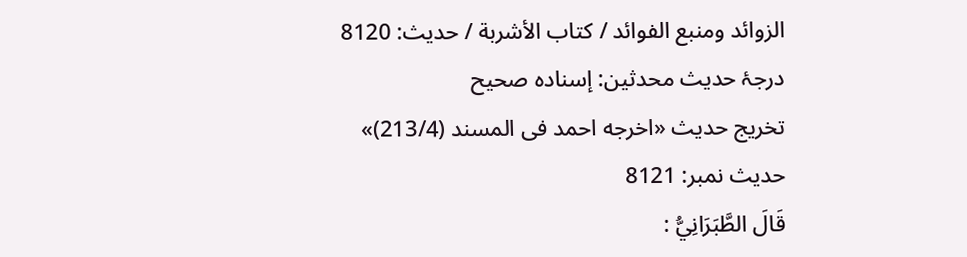الزوائد ومنبع الفوائد / كتاب الأشربة / حدیث: 8120
درجۂ حدیث محدثین: إسنادہ صحیح
تخریج حدیث «اخرجه احمد فى المسند (213/4)»
حدیث نمبر: 8121
قَالَ الطَّبَرَانِيُّ :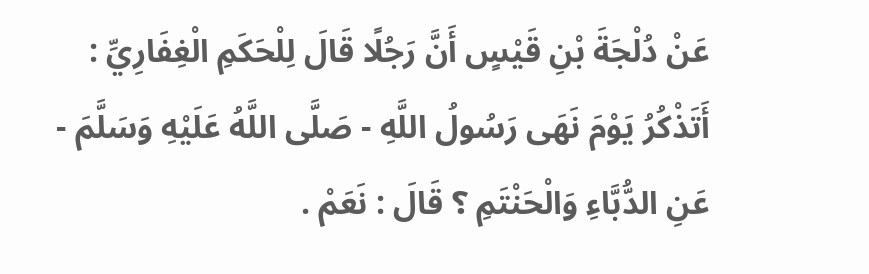عَنْ دُلْجَةَ بْنِ قَيْسٍ أَنَّ رَجُلًا قَالَ لِلْحَكَمِ الْغِفَارِيِّ : أَتَذْكُرُ يَوْمَ نَهَى رَسُولُ اللَّهِ - صَلَّى اللَّهُ عَلَيْهِ وَسَلَّمَ - عَنِ الدُّبَّاءِ وَالْحَنْتَمِ ؟ قَالَ : نَعَمْ .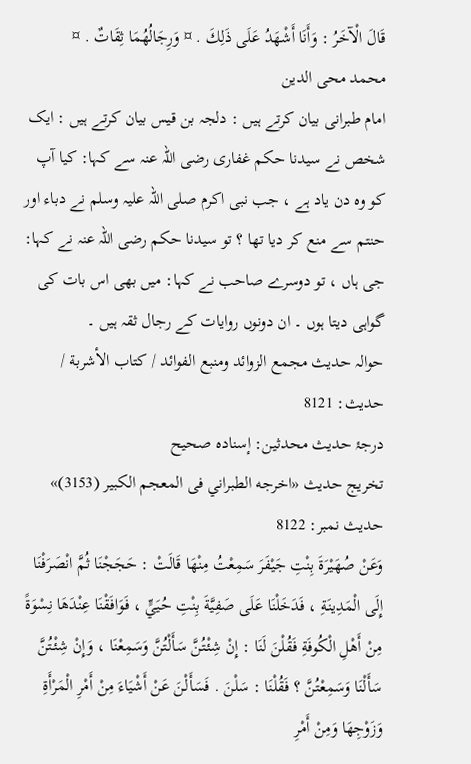قَالَ الْآخَرُ : وَأَنَا أَشْهَدُ عَلَى ذَلِكَ . ¤ وَرِجَالُهُمَا ثِقَاتٌ . ¤
محمد محی الدین
امام طبرانی بیان کرتے ہیں : دلجہ بن قیس بیان کرتے ہیں : ایک شخص نے سیدنا حکم غفاری رضی اللہ عنہ سے کہا: کیا آپ کو وہ دن یاد ہے ، جب نبی اکرم صلی اللہ علیہ وسلم نے دباء اور حنتم سے منع کر دیا تھا ؟ تو سیدنا حکم رضی اللہ عنہ نے کہا: جی ہاں ، تو دوسرے صاحب نے کہا: میں بھی اس بات کی گواہی دیتا ہوں ۔ ان دونوں روایات کے رجال ثقہ ہیں ۔
حوالہ حدیث مجمع الزوائد ومنبع الفوائد / كتاب الأشربة / حدیث: 8121
درجۂ حدیث محدثین: إسنادہ صحیح
تخریج حدیث «اخرجه الطبراني فى المعجم الكبير (3153)»
حدیث نمبر: 8122
وَعَنْ صُهَيْرَةَ بِنْتِ جَيْفَرَ سَمِعْتُ مِنْهَا قَالَتْ : حَجَجْنَا ثُمَّ انْصَرَفْنَا إِلَى الْمَدِينَةِ ، فَدَخَلْنَا عَلَى صَفِيَّةَ بِنْتِ حُيَيٍّ ، فَوَافَقْنَا عِنْدَهَا نِسْوَةً مِنْ أَهْلِ الْكُوفَةِ فَقُلْنَ لَنَا : إِنْ شِئْتُنَّ سَأَلْتُنَّ وَسَمِعْنَا ، وَإِنْ شِئْتُنَّ سَأَلْنَا وَسَمِعْتُنَّ ؟ فَقُلْنَا : سَلْنَ . فَسَأَلْنَ عَنْ أَشْيَاءَ مِنْ أَمْرِ الْمَرْأَةِ وَزَوْجِهَا وَمِنْ أَمْرِ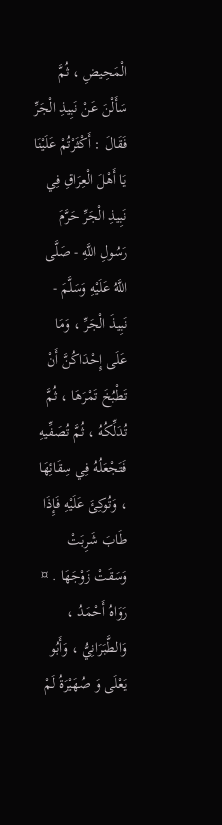الْمَحِيضِ ، ثُمَّ سَأَلْنَ عَنْ نَبِيذِ الْجَرِّ فَقَالَ : أَكْثَرْتُمْ عَلَيْنَا يَا أَهْلَ الْعِرَاقِ فِي نَبِيذِ الْجَرِّ حَرَّمَ رَسُولِ اللَّهِ - صَلَّى اللَّهُ عَلَيْهِ وَسَلَّمَ - نَبِيذَ الْجَرِّ ، وَمَا عَلَى إِحْدَاكُنَّ أَنْ تَطْبُخَ تَمْرَهَا ، ثُمَّ تُدَلِّكُهُ ، ثُمَّ تُصَفِّيهِ فَتَجْعَلُهُ فِي سِقَائِهَا ، وَتُوكِئَ عَلَيْهِ فَإِذَا طَابَ شَرِبَتْ وَسَقَتْ زَوْجَهَا . ¤ رَوَاهُ أَحْمَدُ ، وَالطَّبَرَانِيُّ ، وَأَبُو يَعْلَى وَ صُهَيْرَةُ لَمْ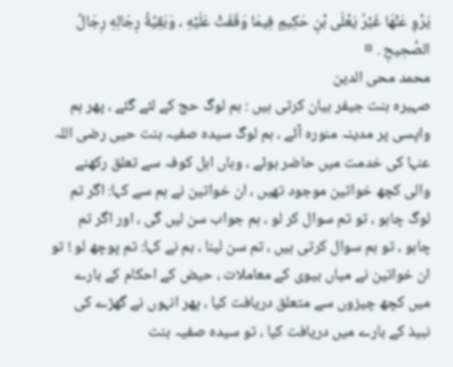يَرْوِ عَنْهَا غَيْرُ يَعْلَى بْنِ حَكِيمٍ فِيمَا وَقَفَتْ عَلَيْهِ ، وَبَقِيَّةُ رِجَالِهِ رِجَالُ الصَّحِيحِ . ¤
محمد محی الدین
صہیرہ بنت جیفر بیان کرتی ہیں : ہم لوگ حج کے لئے گئے ، پھر ہم واپسی پر مدینہ منورہ آئے ، ہم لوگ سیدہ صفیہ بنت حیی رضی اللہ عنہا کی خدمت میں حاضر ہوئے ، وہاں اہل کوفہ سے تعلق رکھنے والی کچھ خواتین موجود تھیں ، ان خواتین نے ہم سے کہا: اگر تم لوگ چاہو ، تو تم سوال کر لو ، ہم جواب سن لیں گی ، اور اگر تم چاہو ، تو ہم سوال کرتی ہیں ، تم سن لینا ، ہم نے کہا: تم پوچھ لو ! تو ان خواتین نے میاں بیوی کے معاملات ، حیض کے احکام کے بارے میں کچھ چیزوں سے متعلق دریافت کیا ، پھر انہوں نے گھڑے کی نبیذ کے بارے میں دریافت کیا ، تو سیدہ صفیہ بنت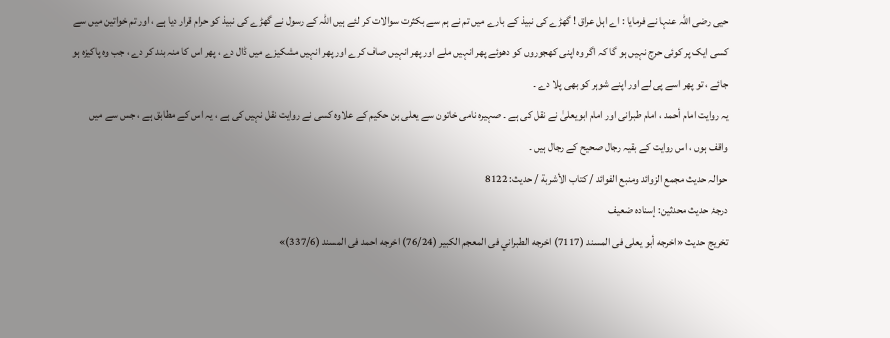حیی رضی اللہ عنہا نے فرمایا : اے اہل عراق ! گھڑے کی نبیذ کے بارے میں تم نے ہم سے بکثرت سوالات کر لئے ہیں اللہ کے رسول نے گھڑے کی نبیذ کو حرام قرار دیا ہے ، اور تم خواتین میں سے کسی ایک پر کوئی حرج نہیں ہو گا کہ اگر وہ اپنی کھجوروں کو دھوئے پھر انہیں ملے اور پھر انہیں صاف کرے اور پھر انہیں مشکیزے میں ڈال دے ، پھر اس کا منہ بند کر دے ، جب وہ پاکیزہ ہو جائے ، تو پھر اسے پی لے اور اپنے شوہر کو بھی پلا دے ۔
یہ روایت امام أحمد ، امام طبرانی اور امام ابویعلیٰ نے نقل کی ہے ۔ صہیرہ نامی خاتون سے یعلی بن حکیم کے علاوہ کسی نے روایت نقل نہیں کی ہے ، یہ اس کے مطابق ہے ، جس سے میں واقف ہوں ، اس روایت کے بقیہ رجال صحیح کے رجال ہیں ۔
حوالہ حدیث مجمع الزوائد ومنبع الفوائد / كتاب الأشربة / حدیث: 8122
درجۂ حدیث محدثین: إسناده ضعیف
تخریج حدیث «اخرجه أبو يعلى فى المسند (7117) اخرجه الطبراني فى المعجم الكبير (76/24) اخرجه احمد فى المسند (337/6)»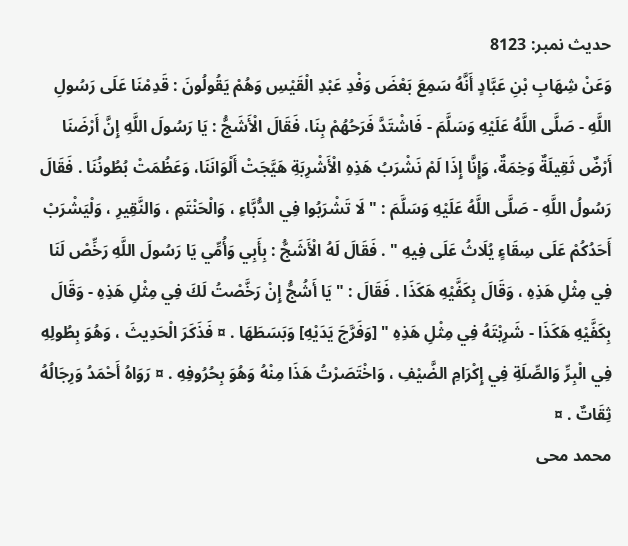حدیث نمبر: 8123
وَعَنْ شِهَابِ بْنِ عَبَّادٍ أَنَّهُ سَمِعَ بَعْضَ وَفْدِ عَبْدِ الْقَيْسِ وَهُمْ يَقُولُونَ : قَدِمْنَا عَلَى رَسُولِ اللَّهِ - صَلَّى اللَّهُ عَلَيْهِ وَسَلَّمَ - فَاشْتَدَّ فَرَحُهُمْ بِنَا، فَقَالَ الْأَشَجُّ : يَا رَسُولَ اللَّهِ إِنَّ أَرْضَنَا أَرْضٌ ثَقِيلَةٌ وَخِمَةٌ، وَإِنَّا إِذَا لَمْ نَشْرَبُ هَذِهِ الْأَشْرِبَةِ هَيَّجَتْ أَلْوَانَنَا، وَعَظُمَتْ بُطُونُنَا . فَقَالَ رَسُولُ اللَّهِ - صَلَّى اللَّهُ عَلَيْهِ وَسَلَّمَ : " لَا تَشْرَبُوا فِي الدُّبَّاءِ ، وَالْحَنْتَمِ ، وَالنَّقِيرِ ، وَلْيَشْرَبْ أَحَدُكُمْ عَلَى سِقَاءٍ يُلَاثُ عَلَى فِيهِ " . فَقَالَ لَهُ الْأَشَجُّ : بِأَبِي وَأُمِّي يَا رَسُولَ اللَّهِ رَخِّصْ لَنَا فِي مِثْلِ هَذِهِ ، وَقَالَ بِكَفَّيْهِ هَكَذَا . فَقَالَ : " يَا أَشُجُّ إِنْ رَخَّصْتُ لَكَ فِي مِثْلِ هَذِهِ - وَقَالَ بِكَفَّيْهِ هَكَذَا - شَرِبْتَهُ فِي مِثْلِ هَذِهِ " [وَفَرَّجَ يَدَيْهِ] وَبَسَطَهَا . ¤ فَذَكَرَ الْحَدِيثَ ، وَهُوَ بِطُولِهِ فِي الْبِرِّ وَالصِّلَةِ فِي إِكْرَامِ الضَّيْفِ ، وَاخْتَصَرْتُ هَذَا مِنْهُ وَهُوَ بِحُرُوفِهِ . ¤ رَوَاهُ أَحْمَدُ وَرِجَالُهُ ثِقَاتٌ . ¤
محمد محی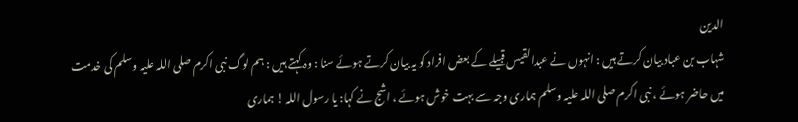الدین
شہاب بن عباد بیان کرتے ہیں : انہوں نے عبدالقیس قبیلے کے بعض افراد کو یہ بیان کرتے ہوئے سنا : وہ کہتے ہیں : ہم لوگ نبی اکرم صلی اللہ علیہ وسلم کی خدمت میں حاضر ہوئے ، نبی اکرم صلی اللہ علیہ وسلم ہماری وجہ سے بہت خوش ہوئے ، اشج نے کہا: یا رسول اللہ ! ہماری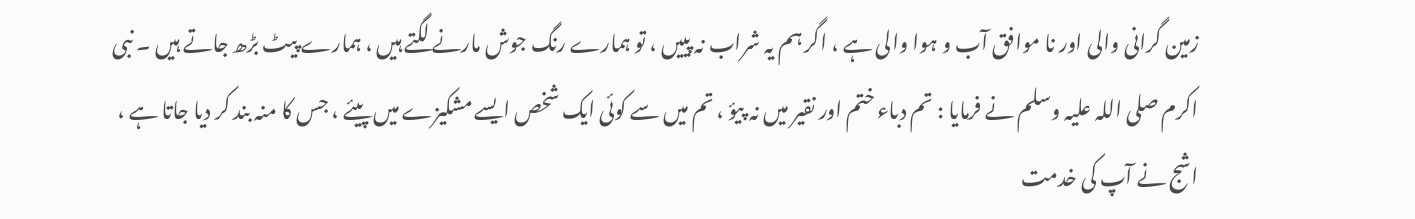زمین گرانی والی اور نا موافق آب و ہوا والی ہے ، اگر ہم یہ شراب نہ پییں ، تو ہمارے رنگ جوش مارنے لگتے ہیں ، ہمارے پیٹ بڑھ جاتے ہیں ۔ نبی اکرم صلی اللہ علیہ وسلم نے فرمایا : تم دباء ختم اور نقیر میں نہ پیؤ ، تم میں سے کوئی ایک شخص ایسے مشکیزے میں پیئے ، جس کا منہ بند کر دیا جاتا ہے ، اشج نے آپ کی خدمت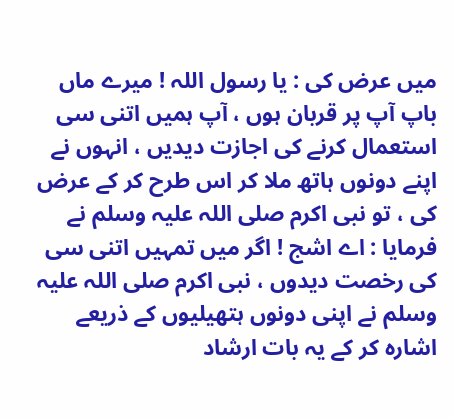میں عرض کی : یا رسول اللہ ! میرے ماں باپ آپ پر قربان ہوں ، آپ ہمیں اتنی سی استعمال کرنے کی اجازت دیدیں ، انہوں نے اپنے دونوں ہاتھ ملا کر اس طرح کر کے عرض کی ، تو نبی اکرم صلی اللہ علیہ وسلم نے فرمایا : اے اشج ! اگر میں تمہیں اتنی سی کی رخصت دیدوں ، نبی اکرم صلی اللہ علیہ وسلم نے اپنی دونوں ہتھیلیوں کے ذریعے اشارہ کر کے یہ بات ارشاد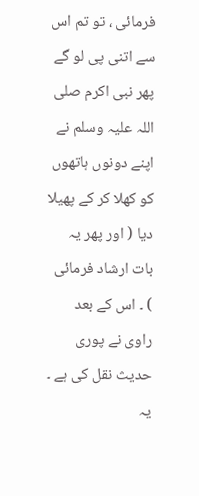فرمائی ، تو تم اس سے اتنی پی لو گے پھر نبی اکرم صلی اللہ علیہ وسلم نے اپنے دونوں ہاتھوں کو کھلا کر کے پھیلا دیا ( اور پھر یہ بات ارشاد فرمائی ) ۔ اس کے بعد راوی نے پوری حدیث نقل کی ہے ۔ یہ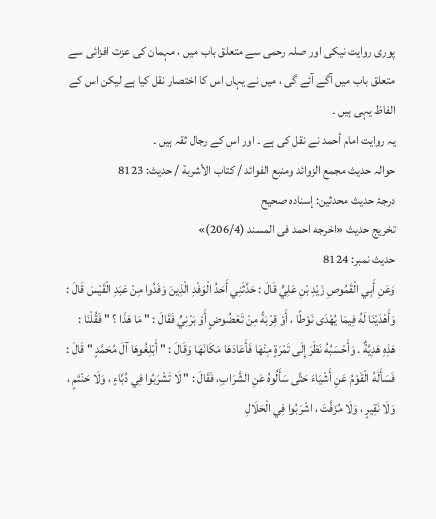پوری روایت نیکی اور صلہ رحمی سے متعلق باب میں ، مہمان کی عزت افزائی سے متعلق باب میں آگے آئے گی ، میں نے یہاں اس کا اختصار نقل کیا ہے لیکن اس کے الفاظ یہی ہیں ۔
یہ روایت امام أحمد نے نقل کی ہے ۔ اور اس کے رجال ثقہ ہیں ۔
حوالہ حدیث مجمع الزوائد ومنبع الفوائد / كتاب الأشربة / حدیث: 8123
درجۂ حدیث محدثین: إسنادہ صحیح
تخریج حدیث «اخرجه احمد فى المسند (206/4)»
حدیث نمبر: 8124
وَعَنِ أَبِي الْقَمُوصِ زَيْدِ بْنِ عَلِيٍّ قَالَ : حَدَّثَنِي أَحَدُ الْوَفْدِ الْذِينَ وَفَدُوا مِنْ عَبَدِ الْقَيْسَ قَالَ : وَأَهْدَيْنَا لَهُ فِيمَا يُهْدَى نَوْطًا ، أَوْ قِرْبَةً مِنْ تَعْضُوضٍ أَوْ بَرْنِيٍّ فَقَالَ : " مَا هَذَا ؟ " فَقُلْنَا : هَذِهِ هَدِيَّةٌ . وَأَحْسَبُهُ نَظَرَ إِلَى تَمْرَةٍ مِنْهَا فَأَعَادَهَا مَكَانَهَا وَقَالَ : " أَبْلِغُوهَا آلَ مُحَمَّدٍ " قَالَ : فَسَأَلَهُ الْقَوْمُ عَنِ أَشْيَاءَ حَتَّى سَأَلُوهُ عَنِ الشَّرَابِ، فَقَالَ : " لَا تَشْرَبُوا فِي دُبَّاءٍ ، وَلَا حَنْتَمٍ ، وَلَا نَقِيرٍ ، وَلَا مُزَفَّتَ ، اشْرَبُوا فِي الْحَلَالِ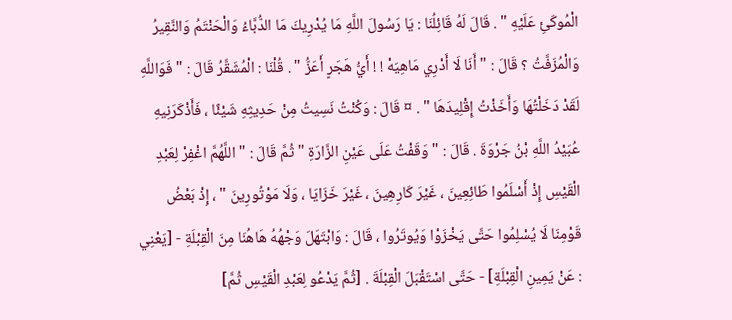الْمُوكَئِ عَلَيْهِ " . قَالَ لَهُ قَائِلُنَا : يَا رَسُولَ اللَّهِ مَا يُدْرِيكَ مَا الدُّبَّاءُ وَالْحَنْتَمُ وَالنَّقِيرُ وَالْمُزَفَّتُ ؟ قَالَ : " أَنَا لَا أَدْرِي مَاهِيَهْ ! ! أَيُّ هَجَرٍ أَعَزُّ " . قُلْنَا : الْمُشَقَّرُ قَالَ : " فَوَاللَّهِ لَقَدْ دَخَلْتُهَا وَأَخَذْتُ إِقْلِيدَهَا " . ¤ قَالَ : وَكُنْتُ نَسِيتُ مِنْ حَدِيثِهِ شَيْئًا ، فَأَذْكَرَنِيهِ عُبَيْدُ اللَّهِ بْنُ جَرْوَةَ . قَالَ : " وَقَفْتُ عَلَى عَيْنِ الزَّارَةِ " ثُمَّ قَالَ : " اللَّهُمَّ اغْفِرْ لِعَبْدِ الْقَيْسِ إِذْ أَسْلَمُوا طَائِعِينَ ، غَيْرَ كَارِهِينَ ، غَيْرَ خَزَايَا ، وَلَا مَوْتُورِينَ " ، إِذْ بَعْضُ قَوْمِنَا لَا يُسْلِمُوا حَتَّى يَخْزَوْا وَيُوتَرُوا ، قَالَ : وَابْتَهَلَ وَجْهُهُ هَاهُنَا مِنَ الْقِبْلَةِ - [يَعْنِي : عَنْ يَمِينِ الْقِبْلَةِ] - حَتَّى اسْتَقْبَلَ الْقِبْلَةَ . [ثُمَّ يَدْعُو لِعَبْدِ الْقَيْسِ ثُمَّ]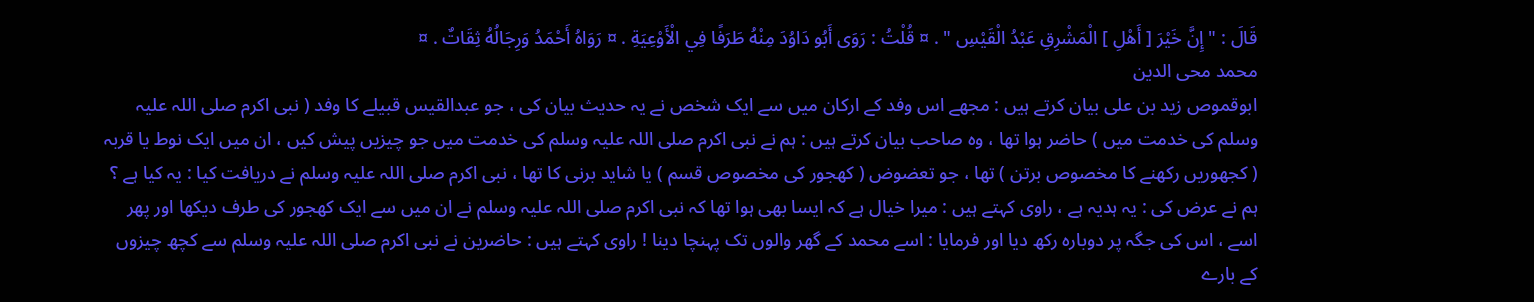قَالَ : " إِنَّ خَيْرَ [ أَهْلِ ] الْمَشْرِقِ عَبْدُ الْقَيْسِ " . ¤ قُلْتُ : رَوَى أَبُو دَاوُدَ مِنْهُ طَرَفًا فِي الْأَوْعِيَةِ . ¤ رَوَاهُ أَحْمَدُ وَرِجَالُهُ ثِقَاتٌ . ¤
محمد محی الدین
ابوقموص زید بن علی بیان کرتے ہیں : مجھے اس وفد کے ارکان میں سے ایک شخص نے یہ حدیث بیان کی ، جو عبدالقیس قبیلے کا وفد ( نبی اکرم صلی اللہ علیہ وسلم کی خدمت میں ) حاضر ہوا تھا ، وہ صاحب بیان کرتے ہیں : ہم نے نبی اکرم صلی اللہ علیہ وسلم کی خدمت میں جو چیزیں پیش کیں ، ان میں ایک نوط یا قربہ ( کجھوریں رکھنے کا مخصوص برتن ) تھا ، جو تعضوض ( کھجور کی مخصوص قسم ) یا شاید برنی کا تھا ، نبی اکرم صلی اللہ علیہ وسلم نے دریافت کیا : یہ کیا ہے ؟ ہم نے عرض کی : یہ ہدیہ ہے ، راوی کہتے ہیں : میرا خیال ہے کہ ایسا بھی ہوا تھا کہ نبی اکرم صلی اللہ علیہ وسلم نے ان میں سے ایک کھجور کی طرف دیکھا اور پھر اسے ، اس کی جگہ پر دوبارہ رکھ دیا اور فرمایا : اسے محمد کے گھر والوں تک پہنچا دینا ! راوی کہتے ہیں : حاضرین نے نبی اکرم صلی اللہ علیہ وسلم سے کچھ چیزوں کے بارے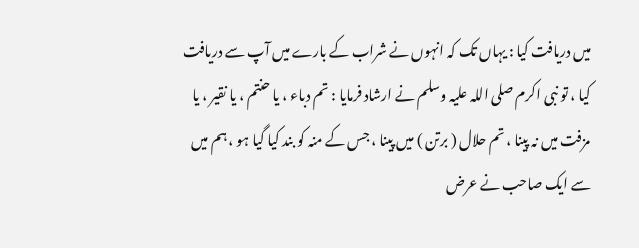میں دریافت کیا : یہاں تک کہ انہوں نے شراب کے بارے میں آپ سے دریافت کیا ، تو نبی اکرم صلی اللہ علیہ وسلم نے ارشاد فرمایا : تم دباء ، یا حنتم ، یا نقیر ، یا مزفت میں نہ پینا ، تم حلال ( برتن ) میں پینا ، جس کے منہ کو بند کیا گیا ہو ، ہم میں سے ایک صاحب نے عرض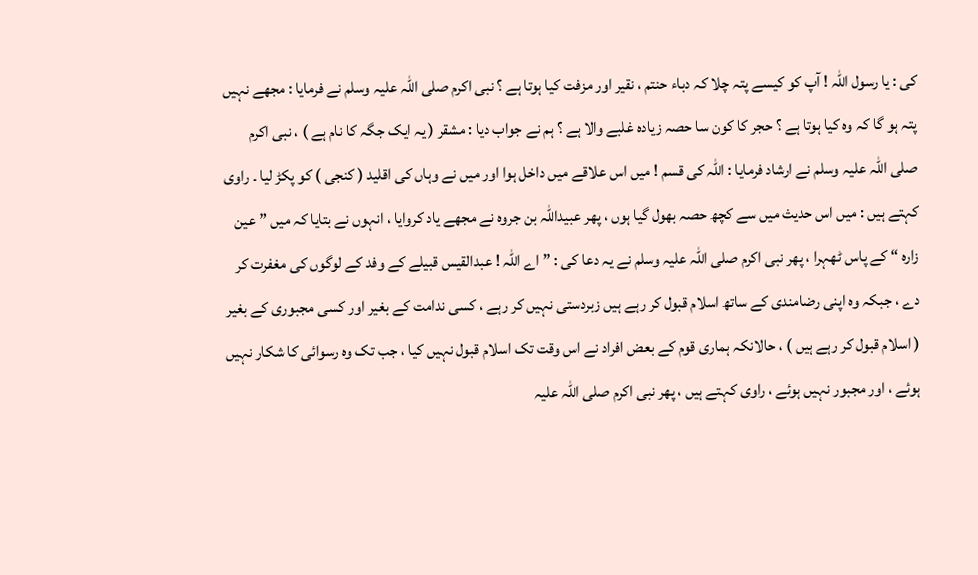کی : یا رسول اللہ ! آپ کو کیسے پتہ چلا کہ دباء حنتم ، نقیر اور مزفت کیا ہوتا ہے ؟ نبی اکرم صلی اللہ علیہ وسلم نے فرمایا : مجھے نہیں پتہ ہو گا کہ وہ کیا ہوتا ہے ؟ حجر کا کون سا حصہ زیادہ غلبے والا ہے ؟ ہم نے جواب دیا : مشقر ( یہ ایک جگہ کا نام ہے ) ، نبی اکرم صلی اللہ علیہ وسلم نے ارشاد فرمایا : اللہ کی قسم ! میں اس علاقے میں داخل ہوا اور میں نے وہاں کی اقلید ( کنجی ) کو پکڑ لیا ۔ راوی کہتے ہیں : میں اس حدیث میں سے کچھ حصہ بھول گیا ہوں ، پھر عبیداللہ بن جروہ نے مجھے یاد کروایا ، انہوں نے بتایا کہ میں ” عین زارہ “ کے پاس ٹھہرا ، پھر نبی اکرم صلی اللہ علیہ وسلم نے یہ دعا کی : ” اے اللہ ! عبدالقیس قبیلے کے وفد کے لوگوں کی مغفرت کر دے ، جبکہ وہ اپنی رضامندی کے ساتھ اسلام قبول کر رہے ہیں زبردستی نہیں کر رہے ، کسی ندامت کے بغیر اور کسی مجبوری کے بغیر ( اسلام قبول کر رہے ہیں ) ، حالانکہ ہماری قوم کے بعض افراد نے اس وقت تک اسلام قبول نہیں کیا ، جب تک وہ رسوائی کا شکار نہیں ہوئے ، اور مجبور نہیں ہوئے ، راوی کہتے ہیں ، پھر نبی اکرم صلی اللہ علیہ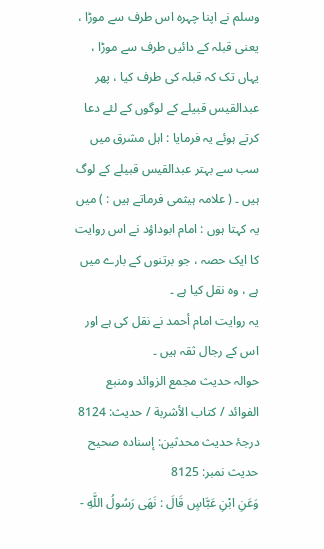وسلم نے اپنا چہرہ اس طرف سے موڑا ، یعنی قبلہ کے دائیں طرف سے موڑا ، یہاں تک کہ قبلہ کی طرف کیا ، پھر عبدالقیس قبیلے کے لوگوں کے لئے دعا کرتے ہوئے یہ فرمایا : اہل مشرق میں سب سے بہتر عبدالقیس قبیلے کے لوگ ہیں ۔ ( علامہ ہیثمی فرماتے ہیں : ) میں یہ کہتا ہوں : امام ابوداؤد نے اس روایت کا ایک حصہ ، جو برتنوں کے بارے میں ہے ، وہ نقل کیا ہے ۔
یہ روایت امام أحمد نے نقل کی ہے اور اس کے رجال ثقہ ہیں ۔
حوالہ حدیث مجمع الزوائد ومنبع الفوائد / كتاب الأشربة / حدیث: 8124
درجۂ حدیث محدثین: إسنادہ صحیح
حدیث نمبر: 8125
وَعَنِ ابْنِ عَبَّاسٍ قَالَ : نَهَى رَسُولُ اللَّهِ -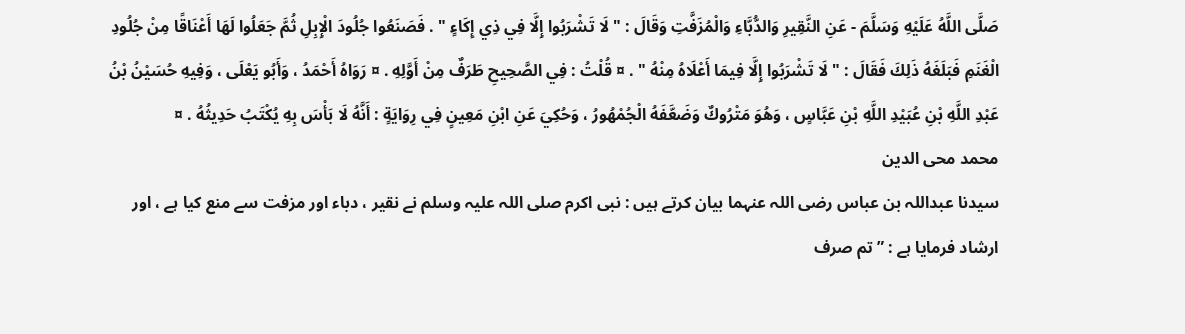صَلَّى اللَّهُ عَلَيْهِ وَسَلَّمَ - عَنِ النَّقِيرِ وَالدُّبَّاءِ وَالْمُزَفَّتِ وَقَالَ : " لَا تَشْرَبُوا إِلَّا فِي ذِي إِكَاءٍ " . فَصَنَعُوا جُلُودَ الْإِبِلِ ثُمَّ جَعَلُوا لَهَا أَعْنَاقًا مِنْ جُلُودِ الْغَنَمِ فَبَلَغَهُ ذَلِكَ فَقَالَ : " لَا تَشْرَبُوا إِلَّا فِيمَا أَعْلَاهُ مِنْهُ " . ¤ قُلْتُ : فِي الصَّحِيحِ طَرَفٌ مِنْ أَوَّلِهِ . ¤ رَوَاهُ أَحْمَدُ ، وَأَبُو يَعْلَى ، وَفِيهِ حُسَيْنُ بْنُ عَبْدِ اللَّهِ بْنِ عُبَيْدِ اللَّهِ بْنِ عَبَّاسٍ ، وَهُوَ مَتْرُوكٌ وَضَعَّفَهُ الْجُمْهُورُ ، وَحُكِيَ عَنِ ابْنِ مَعِينٍ فِي رِوَايَةٍ : أَنَّهُ لَا بَأْسَ بِهِ يُكْتَبُ حَدِيثُهُ . ¤
محمد محی الدین
سیدنا عبداللہ بن عباس رضی اللہ عنہما بیان کرتے ہیں : نبی اکرم صلی اللہ علیہ وسلم نے نقیر ، دباء اور مزفت سے منع کیا ہے ، اور ارشاد فرمایا ہے : ” تم صرف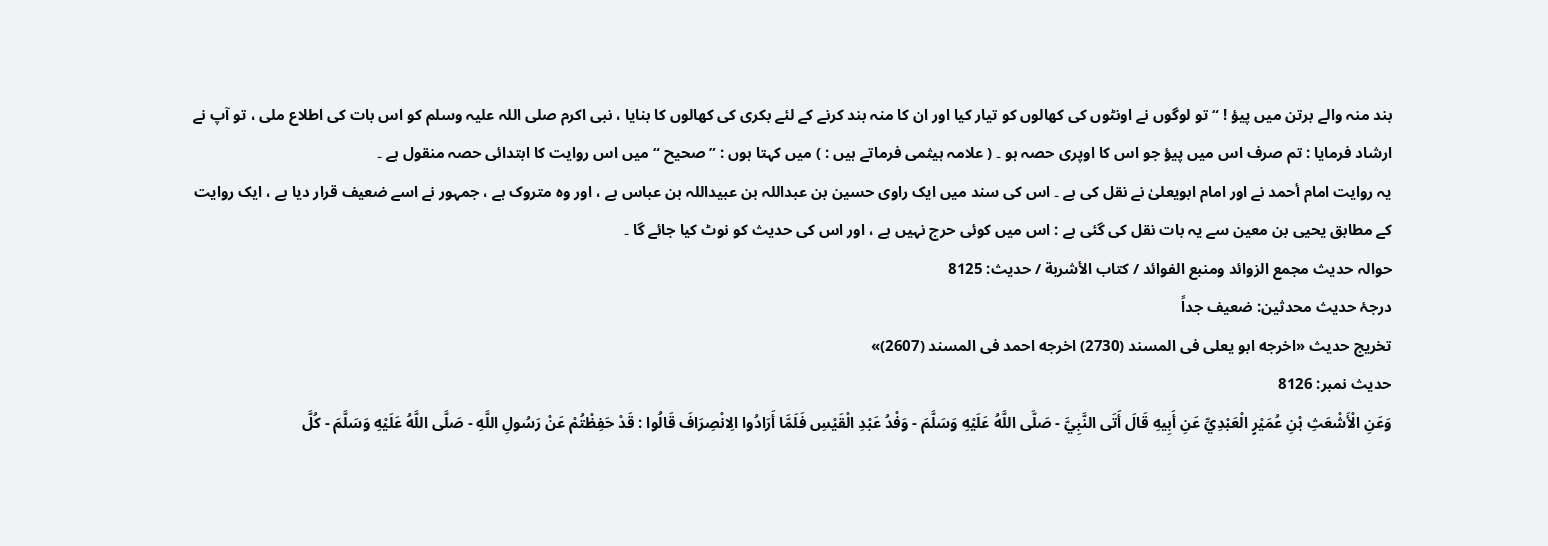بند منہ والے برتن میں پیؤ ! “ تو لوگوں نے اونٹوں کی کھالوں کو تیار کیا اور ان کا منہ بند کرنے کے لئے بکری کی کھالوں کا بنایا ، نبی اکرم صلی اللہ علیہ وسلم کو اس بات کی اطلاع ملی ، تو آپ نے ارشاد فرمایا : تم صرف اس میں پیؤ جو اس کا اوپری حصہ ہو ۔ ( علامہ ہیثمی فرماتے ہیں : ) میں کہتا ہوں : ” صحیح “ میں اس روایت کا ابتدائی حصہ منقول ہے ۔
یہ روایت امام أحمد نے اور امام ابویعلیٰ نے نقل کی ہے ۔ اس کی سند میں ایک راوی حسین بن عبداللہ بن عبیداللہ بن عباس ہے ، اور وہ متروک ہے ، جمہور نے اسے ضعیف قرار دیا ہے ، ایک روایت کے مطابق یحیی بن معین سے یہ بات نقل کی گئی ہے : اس میں کوئی حرج نہیں ہے ، اور اس کی حدیث کو نوٹ کیا جائے گا ۔
حوالہ حدیث مجمع الزوائد ومنبع الفوائد / كتاب الأشربة / حدیث: 8125
درجۂ حدیث محدثین: ضعیف جداً
تخریج حدیث «اخرجه ابو يعلى فى المسند (2730) اخرجه احمد فى المسند (2607)»
حدیث نمبر: 8126
وَعَنِ الْأَشْعَثِ بْنِ عُمَيْرٍ الْعَبْدِيِّ عَنِ أَبِيهِ قَالَ أَتَى النَّبِيَّ - صَلَّى اللَّهُ عَلَيْهِ وَسَلَّمَ - وَفْدُ عَبْدِ الْقَيْسِ فَلَمَّا أَرَادُوا الِانْصِرَافَ قَالُوا : قَدْ حَفِظْتُمْ عَنْ رَسُولِ اللَّهِ - صَلَّى اللَّهُ عَلَيْهِ وَسَلَّمَ - كُلَّ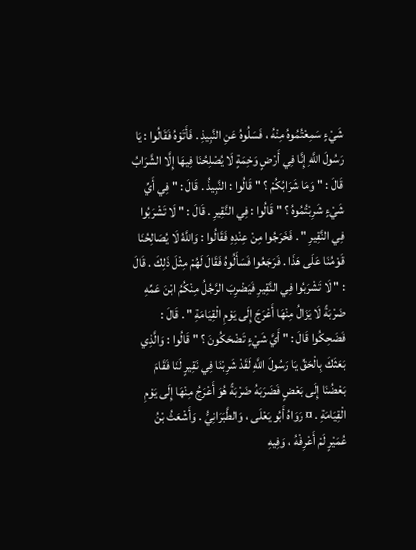شَيْءٍ سَمِعْتُمُوهُ مِنْهُ ، فَسَلُوهُ عَنِ النَّبِيذِ . فَأَتَوْهُ فَقَالُوا : يَا رَسُولَ اللَّهِ إِنَّا فِي أَرْضٍ وَخِمَةٍ لَا يُصْلِحُنَا فِيهَا إِلَّا الشَّرَابُ قَالَ : " وَمَا شَرَابُكُمْ ؟ " قَالُوا : النَّبِيذُ . قَالَ : " فِي أَيِّ شَيْءٍ شَرِبْتُمُوهُ ؟ " قَالُوا : فِي النَّقِيرِ . قَالَ : " لَا تَشْرَبُوا فِي النَّقِيرِ " . فَخَرَجُوا مِنْ عِنْدِهِ فَقَالُوا : وَاللَّهُ لَا يُصَالِحُنَا قَوْمُنَا عَلَى هَذَا . فَرَجَعُوا فَسَأَلُوهُ فَقَالَ لَهُمْ مِثْلَ ذَلِكَ . قَالَ : " لَا تَشْرَبُوا فِي النَّقِيرِ فَيَضْرِبَ الرَّجُلُ مِنْكُمُ ابْنَ عَمِّهِ ضَرْبَةً لَا يَزَالُ مِنْهَا أَعْرَجَ إِلَى يَوْمِ الْقِيَامَةِ " . قَالَ : فَضَحِكُوا قَالَ : " أَيَّ شَيْءٍ تَضْحَكُونَ ؟ " قَالُوا : وَالَّذِي بَعَثَكَ بِالْحَقِّ يَا رَسُولَ اللَّهِ لَقَدْ شَرِبْنَا فِي نَقِيرٍ لَنَا فَقَامَ بَعْضُنَا إِلَى بَعْضٍ فَضَرَبَهُ ضَرْبَةً هُوَ أَعْرَجُ مِنْهَا إِلَى يَوْمِ الْقِيَامَةِ . ¤ رَوَاهُ أَبُو يَعْلَى ، وَالطَّبَرَانِيُّ . وَأَشْعَثُ بْنُ عُمَيْرٍ لَمْ أَعْرِفْهُ ، وَفِيهِ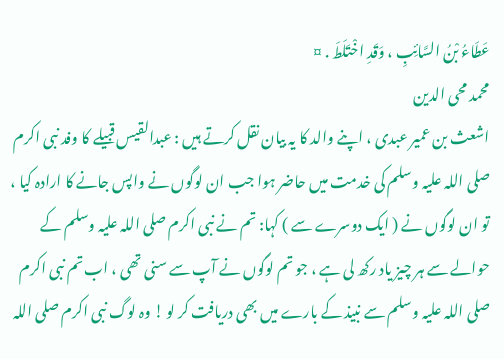عَطَاءُ بْنُ السَّائِبِ ، وَقَدِ اخْتَلَطَ . ¤
محمد محی الدین
اشعث بن عمیر عبدی ، اپنے والد کا یہ بیان نقل کرتے ہیں : عبدالقیس قبیلے کا وفد نبی اکرم صلی اللہ علیہ وسلم کی خدمت میں حاضر ہوا جب ان لوگوں نے واپس جانے کا ارادہ کیا ، تو ان لوگوں نے ( ایک دوسرے سے ) کہا: تم نے نبی اکرم صلی اللہ علیہ وسلم کے حوالے سے ہر چیز یاد رکھ لی ہے ، جو تم لوگوں نے آپ سے سنی تھی ، اب تم نبی اکرم صلی اللہ علیہ وسلم سے نبیذ کے بارے میں بھی دریافت کر لو ! وہ لوگ نبی اکرم صلی اللہ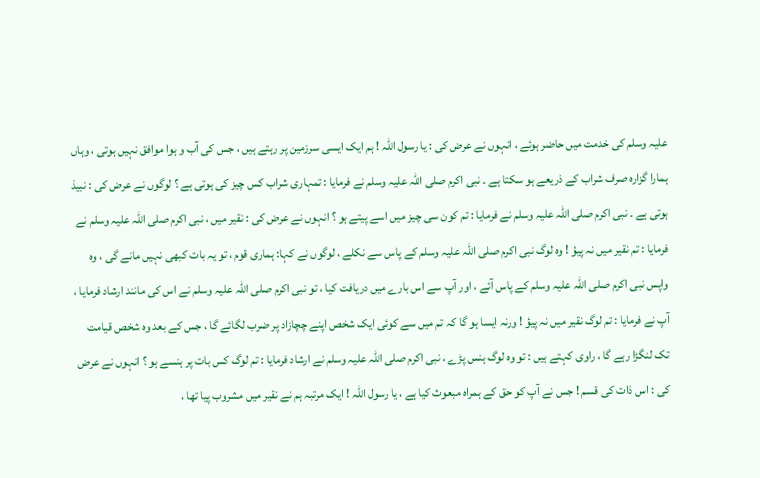علیہ وسلم کی خدمت میں حاضر ہوئے ، انہوں نے عرض کی : یا رسول اللہ ! ہم ایک ایسی سرزمین پر رہتے ہیں ، جس کی آب و ہوا موافق نہیں ہوتی ، وہاں ہمارا گزارہ صرف شراب کے ذریعے ہو سکتا ہے ۔ نبی اکرم صلی اللہ علیہ وسلم نے فرمایا : تمہاری شراب کس چیز کی ہوتی ہے ؟ لوگوں نے عرض کی : نبیذ ہوتی ہے ۔ نبی اکرم صلی اللہ علیہ وسلم نے فرمایا : تم کون سی چیز میں اسے پیتے ہو ؟ انہوں نے عرض کی : نقیر میں ، نبی اکرم صلی اللہ علیہ وسلم نے فرمایا : تم نقیر میں نہ پیؤ ! وہ لوگ نبی اکرم صلی اللہ علیہ وسلم کے پاس سے نکلے ، لوگوں نے کہا: ہماری قوم ، تو یہ بات کبھی نہیں مانے گی ، وہ واپس نبی اکرم صلی اللہ علیہ وسلم کے پاس آئے ، اور آپ سے اس بارے میں دریافت کیا ، تو نبی اکرم صلی اللہ علیہ وسلم نے اس کی مانند ارشاد فرمایا ، آپ نے فرمایا : تم لوگ نقیر میں نہ پیؤ ! ورنہ ایسا ہو گا کہ تم میں سے کوئی ایک شخص اپنے چچازاد پر ضرب لگائے گا ، جس کے بعد وہ شخص قیامت تک لنگڑا رہے گا ، راوی کہتے ہیں : تو وہ لوگ ہنس پڑے ، نبی اکرم صلی اللہ علیہ وسلم نے ارشاد فرمایا : تم لوگ کس بات پر ہنسے ہو ؟ انہوں نے عرض کی : اس ذات کی قسم ! جس نے آپ کو حق کے ہمراہ مبعوث کیا ہے ، یا رسول اللہ ! ایک مرتبہ ہم نے نقیر میں مشروب پیا تھا ،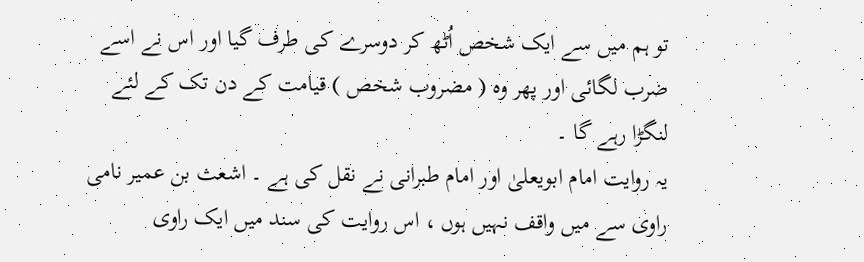تو ہم میں سے ایک شخص اُٹھ کر دوسرے کی طرف گیا اور اس نے اسے ضرب لگائی اور پھر وہ ( مضروب شخص ) قیامت کے دن تک کے لئے لنگڑا رہے گا ۔
یہ روایت امام ابویعلیٰ اور امام طبرانی نے نقل کی ہے ۔ اشعث بن عمیر نامی راوی سے میں واقف نہیں ہوں ، اس روایت کی سند میں ایک راوی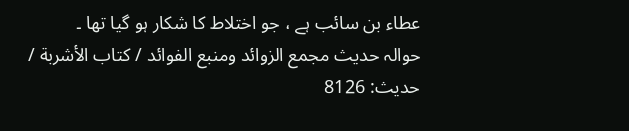عطاء بن سائب ہے ، جو اختلاط کا شکار ہو گیا تھا ۔
حوالہ حدیث مجمع الزوائد ومنبع الفوائد / كتاب الأشربة / حدیث: 8126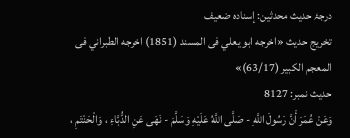درجۂ حدیث محدثین: إسنادہ ضعیف
تخریج حدیث «اخرجه ابو يعلي فى المسند (1851) اخرجه الطبراني فى المعجم الكبير (63/17)»
حدیث نمبر: 8127
وَعَنْ عُمَرَ أَنَّ رَسُولَ اللَّهِ - صَلَّى اللَّهُ عَلَيْهِ وَسَلَّمَ - نَهَى عَنِ الدُّبَّاءِ ، وَالْحَنْتَمِ ،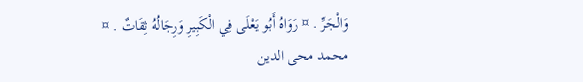وَالْجَرِّ . ¤ رَوَاهُ أَبُو يَعْلَى فِي الْكَبِيرِ وَرِجَالُهُ ثِقَاتٌ . ¤
محمد محی الدین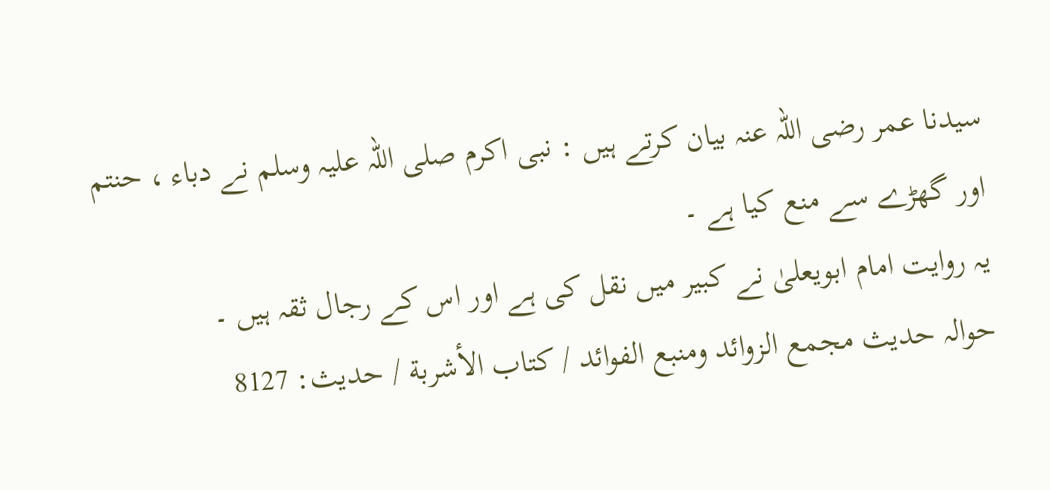سیدنا عمر رضی اللہ عنہ بیان کرتے ہیں : نبی اکرم صلی اللہ علیہ وسلم نے دباء ، حنتم اور گھڑے سے منع کیا ہے ۔
یہ روایت امام ابویعلیٰ نے کبیر میں نقل کی ہے اور اس کے رجال ثقہ ہیں ۔
حوالہ حدیث مجمع الزوائد ومنبع الفوائد / كتاب الأشربة / حدیث: 8127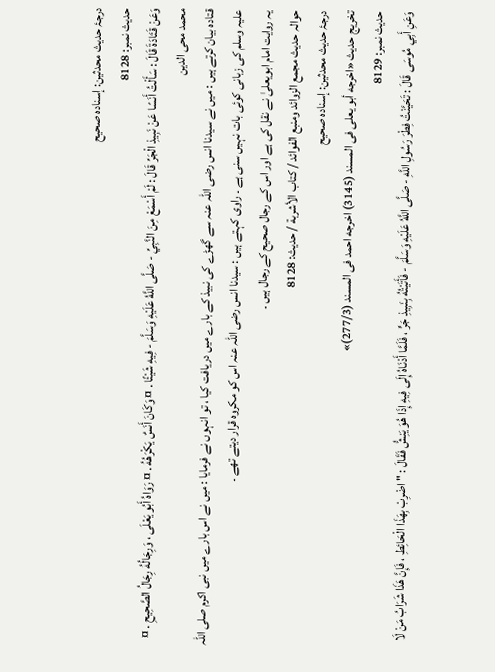درجۂ حدیث محدثین: إسنادہ صحیح
حدیث نمبر: 8128
وَعَنْ قَتَادَةَ قَالَ : سَأَلْتُ أَنَسًا عَنْ نَبِيذِ الْجَرِّ قَالَ : لَمْ أَسْمَعْ مِنَ النَّبِيِّ - صَلَّى اللَّهُ عَلَيْهِ وَسَلَّمَ - فِيهِ شَيْئًا . ¤ وَكَانَ أَنَسٌ يَكْرَهُهُ . ¤ رَوَاهُ أَبُو يَعْلَى ، وَرِجَالُهُ رِجَالُ الصَّحِيحِ . ¤
محمد محی الدین
قتادہ بیان کرتے ہیں : میں نے سیدنا انس رضی اللہ عنہ سے گھڑے کی نبیذ کے بارے میں دریافت کیا ، تو انہوں نے فرمایا : میں نے اس بارے میں نبی اکرم صلی اللہ علیہ وسلم کی زبانی کوئی بات نہیں سنی ہے ۔ راوی کہتے ہیں : سیدنا انس رضی اللہ عنہ اس کو مکروہ قرار دیتے تھے ۔
یہ روایت امام ابویعلیٰ نے نقل کی ہے اور اس کے رجال صحیح کے رجال ہیں ۔
حوالہ حدیث مجمع الزوائد ومنبع الفوائد / كتاب الأشربة / حدیث: 8128
درجۂ حدیث محدثین: إسنادہ صحیح
تخریج حدیث «اخرجه أبو يعلى فى المسند (3145) اخرجه احمد فى المسند (277/3)»
حدیث نمبر: 8129
وَعَنِ أَبِي مُوسَى قَالَ : تَحَيَّنْتُ فِطْرَ رَسُولِ اللَّهِ - صَلَّى اللَّهُ عَلَيْهِ وَسَلَّمَ - فَأَتَيْتُهُ بِنَبِيذِ جَرٍّ ، فَلَمَّا أَدْنَاهُ إِلَى فِيهِ إِذَا هُوَ يَنِشُّ فَقَالَ : " اضْرِبْ بِهَذَا الْحَائِطِ ، فَإِنَّ هَذَا شَرَابُ مَنْ لَا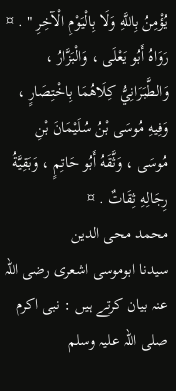يُؤْمِنُ بِاللَّهِ وَلَا بِالْيَوْمِ الْآخِرِ " . ¤ رَوَاهُ أَبُو يَعْلَى ، وَالْبَزَّارُ ، وَالطَّبَرَانِيُّ كِلَاهُمَا بِاخْتِصَارٍ ، وَفِيهِ مُوسَى بْنُ سُلَيْمَانَ بْنِ مُوسَى ، وَثَّقَهُ أَبُو حَاتِمٍ ، وَبَقِيَّةُ رِجَالِهِ ثِقَاتٌ . ¤
محمد محی الدین
سیدنا ابوموسی اشعری رضی اللہ عنہ بیان کرتے ہیں : نبی اکرم صلی اللہ علیہ وسلم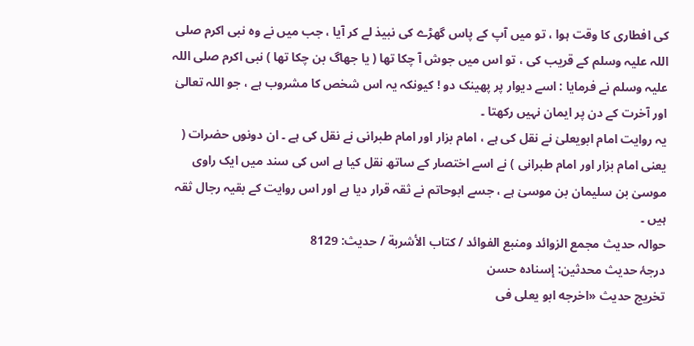کی افطاری کا وقت ہوا ، تو میں آپ کے پاس گھڑے کی نبیذ لے کر آیا ، جب میں نے وہ نبی اکرم صلی اللہ علیہ وسلم کے قریب کی ، تو اس میں جوش آ چکا تھا ( یا جھاگ بن چکا تھا ) نبی اکرم صلی اللہ علیہ وسلم نے فرمایا : اسے دیوار پر پھینک دو ! کیونکہ یہ اس شخص کا مشروب ہے ، جو اللہ تعالیٰ اور آخرت کے دن پر ایمان نہیں رکھتا ۔
یہ روایت امام ابویعلیٰ نے نقل کی ہے ، امام بزار اور امام طبرانی نے نقل کی ہے ۔ ان دونوں حضرات ( یعنی امام بزار اور امام طبرانی ) نے اسے اختصار کے ساتھ نقل کیا ہے اس کی سند میں ایک راوی موسیٰ بن سلیمان بن موسیٰ ہے ، جسے ابوحاتم نے ثقہ قرار دیا ہے اور اس روایت کے بقیہ رجال ثقہ ہیں ۔
حوالہ حدیث مجمع الزوائد ومنبع الفوائد / كتاب الأشربة / حدیث: 8129
درجۂ حدیث محدثین: إسنادہ حسن
تخریج حدیث «اخرجه ابو يعلى فى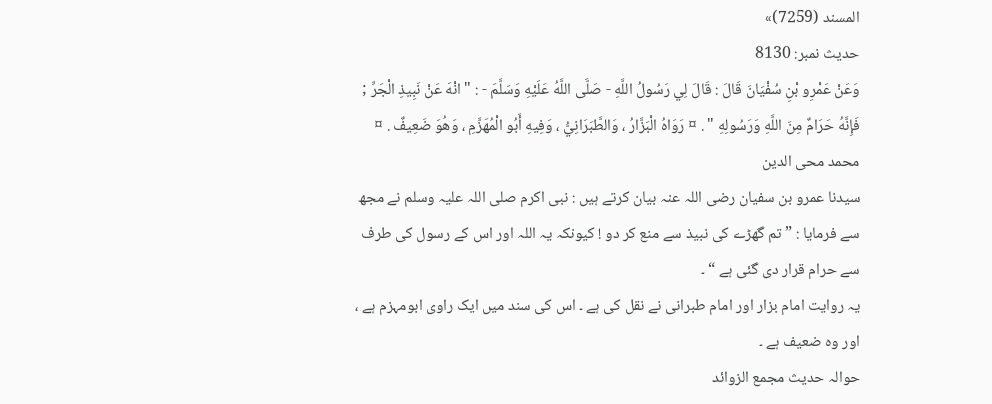المسند (7259)»
حدیث نمبر: 8130
وَعَنْ عَمْرِو بْنِ سُفْيَانَ قَالَ : قَالَ لِي رَسُولُ اللَّهِ - صَلَّى اللَّهُ عَلَيْهِ وَسَلَّمَ - : " انْهَ عَنْ نَبِيذِ الْجَرِّ ; فَإِنَّهُ حَرَامٌ مِنَ اللَّهِ وَرَسُولِهِ " . ¤ رَوَاهُ الْبَزَّارُ ، وَالطَّبَرَانِيُّ ، وَفِيهِ أَبُو الْمُهَزَّمِ ، وَهُوَ ضَعِيفٌ . ¤
محمد محی الدین
سیدنا عمرو بن سفیان رضی اللہ عنہ بیان کرتے ہیں : نبی اکرم صلی اللہ علیہ وسلم نے مجھ سے فرمایا : ” تم گھڑے کی نبیذ سے منع کر دو ! کیونکہ یہ اللہ اور اس کے رسول کی طرف سے حرام قرار دی گئی ہے “ ۔
یہ روایت امام بزار اور امام طبرانی نے نقل کی ہے ۔ اس کی سند میں ایک راوی ابومہزم ہے ، اور وہ ضعیف ہے ۔
حوالہ حدیث مجمع الزوائد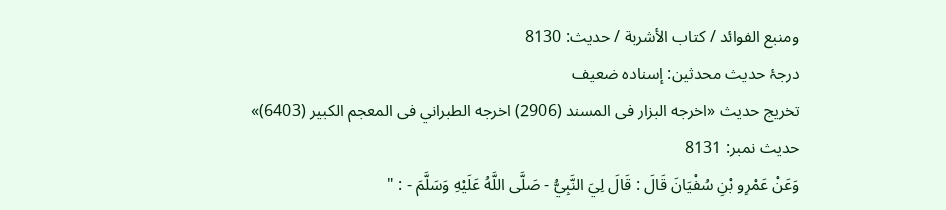ومنبع الفوائد / كتاب الأشربة / حدیث: 8130
درجۂ حدیث محدثین: إسناده ضعیف
تخریج حدیث «اخرجه البزار فى المسند (2906) اخرجه الطبراني فى المعجم الكبير (6403)»
حدیث نمبر: 8131
وَعَنْ عَمْرِو بْنِ سُفْيَانَ قَالَ : قَالَ لِيَ النَّبِيُّ - صَلَّى اللَّهُ عَلَيْهِ وَسَلَّمَ - : "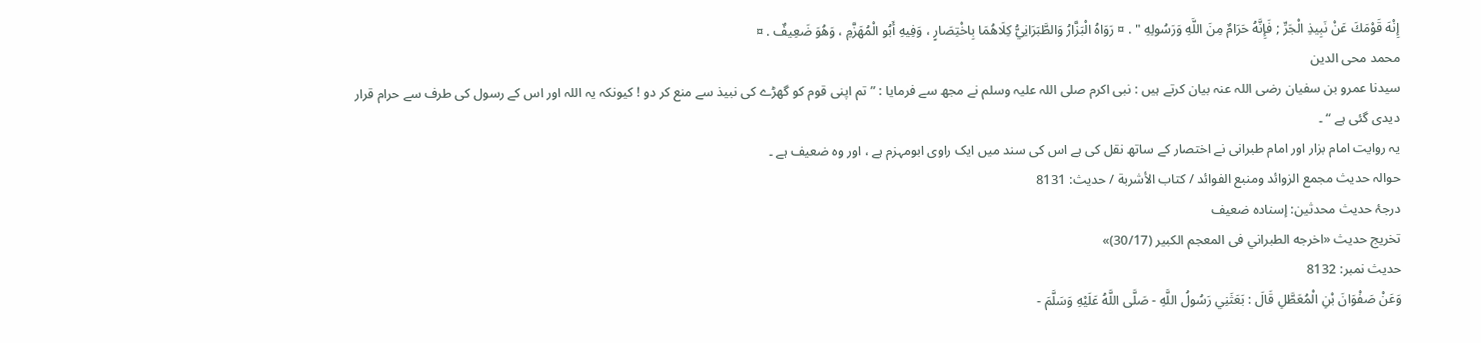إِنْهَ قَوْمَكَ عَنْ نَبِيذِ الْجَرِّ ; فَإِنَّهُ حَرَامٌ مِنَ اللَّهِ وَرَسُولِهِ " . ¤ رَوَاهُ الْبَزَّارُ وَالطَّبَرَانِيُّ كِلَاهُمَا بِاخْتِصَارٍ ، وَفِيهِ أَبُو الْمُهَزَّمِ ، وَهُوَ ضَعِيفٌ . ¤
محمد محی الدین
سیدنا عمرو بن سفیان رضی اللہ عنہ بیان کرتے ہیں : نبی اکرم صلی اللہ علیہ وسلم نے مجھ سے فرمایا : ” تم اپنی قوم کو گھڑے کی نبیذ سے منع کر دو ! کیونکہ یہ اللہ اور اس کے رسول کی طرف سے حرام قرار دیدی گئی ہے “ ۔
یہ روایت امام بزار اور امام طبرانی نے اختصار کے ساتھ نقل کی ہے اس کی سند میں ایک راوی ابومہزم ہے ، اور وہ ضعیف ہے ۔
حوالہ حدیث مجمع الزوائد ومنبع الفوائد / كتاب الأشربة / حدیث: 8131
درجۂ حدیث محدثین: إسناده ضعیف
تخریج حدیث «اخرجه الطبراني فى المعجم الكبير (30/17)»
حدیث نمبر: 8132
وَعَنْ صَفْوَانَ بْنِ الْمُعَطَّلِ قَالَ : بَعَثَنِي رَسُولُ اللَّهِ - صَلَّى اللَّهُ عَلَيْهِ وَسَلَّمَ -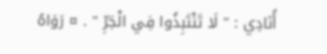أُنَادِي : " لَا تَنْتَبِذُوا فِي الْجَرِّ " . ¤ رَوَاهُ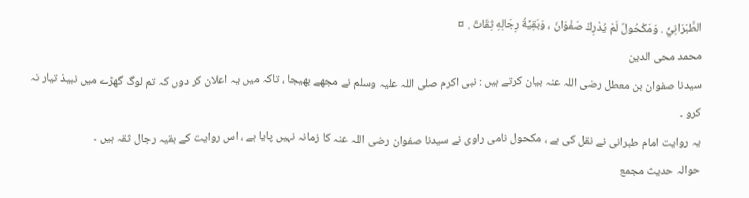الطَّبَرَانِيُّ . وَمَكْحُولٌ لَمْ يُدْرِكْ صَفْوَانَ ، وَبَقِيَّةُ رِجَالِهِ ثِقَاتٌ . ¤
محمد محی الدین
سیدنا صفوان بن معطل رضی اللہ عنہ بیان کرتے ہیں : نبی اکرم صلی اللہ علیہ وسلم نے مجھے بھیجا ، تاکہ میں یہ اعلان کر دوں کہ تم لوگ گھڑے میں نبیذ تیار نہ کرو ۔
یہ روایت امام طبرانی نے نقل کی ہے ، مکحول نامی راوی نے سیدنا صفوان رضی اللہ عنہ کا زمانہ نہیں پایا ہے ، اس روایت کے بقیہ رجال ثقہ ہیں ۔
حوالہ حدیث مجمع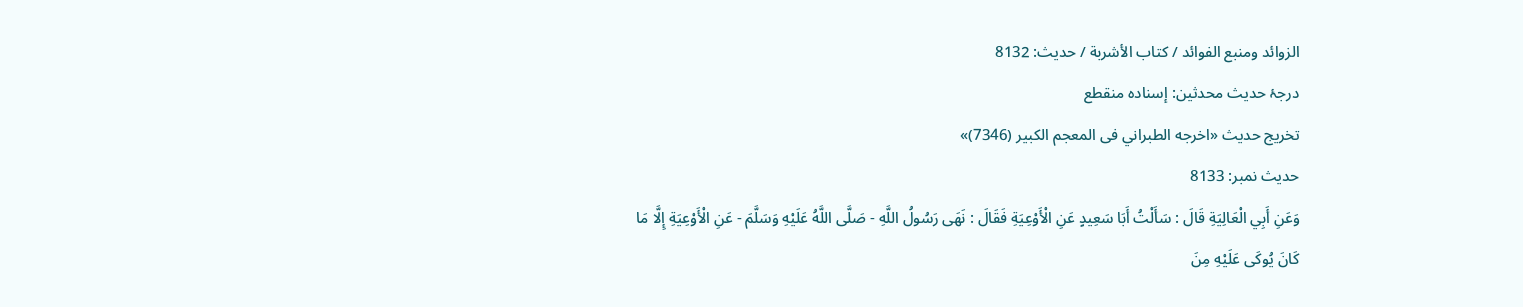الزوائد ومنبع الفوائد / كتاب الأشربة / حدیث: 8132
درجۂ حدیث محدثین: إسناده منقطع
تخریج حدیث «اخرجه الطبراني فى المعجم الكبير (7346)»
حدیث نمبر: 8133
وَعَنِ أَبِي الْعَالِيَةِ قَالَ : سَأَلْتُ أَبَا سَعِيدٍ عَنِ الْأَوْعِيَةِ فَقَالَ : نَهَى رَسُولُ اللَّهِ - صَلَّى اللَّهُ عَلَيْهِ وَسَلَّمَ - عَنِ الْأَوْعِيَةِ إِلَّا مَا كَانَ يُوكَى عَلَيْهِ مِنَ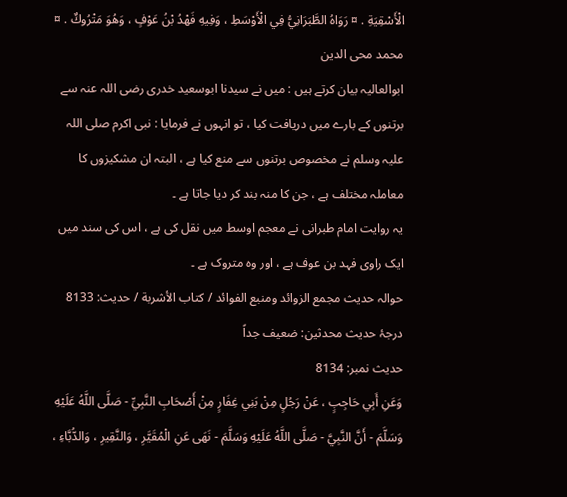الْأَسْقِيَةِ . ¤ رَوَاهُ الطَّبَرَانِيُّ فِي الْأَوْسَطِ ، وَفِيهِ فَهْدُ بْنُ عَوْفٍ ، وَهُوَ مَتْرُوكٌ . ¤
محمد محی الدین
ابوالعالیہ بیان کرتے ہیں : میں نے سیدنا ابوسعید خدری رضی اللہ عنہ سے برتنوں کے بارے میں دریافت کیا ، تو انہوں نے فرمایا : نبی اکرم صلی اللہ علیہ وسلم نے مخصوص برتنوں سے منع کیا ہے ، البتہ ان مشکیزوں کا معاملہ مختلف ہے ، جن کا منہ بند کر دیا جاتا ہے ۔
یہ روایت امام طبرانی نے معجم اوسط میں نقل کی ہے ، اس کی سند میں ایک راوی فہد بن عوف ہے ، اور وہ متروک ہے ۔
حوالہ حدیث مجمع الزوائد ومنبع الفوائد / كتاب الأشربة / حدیث: 8133
درجۂ حدیث محدثین: ضعیف جداً
حدیث نمبر: 8134
وَعَنِ أَبِي حَاجِبٍ ، عَنْ رَجُلٍ مِنْ بَنِي غِفَارٍ مِنْ أَصْحَابِ النَّبِيِّ - صَلَّى اللَّهُ عَلَيْهِ وَسَلَّمَ - أَنَّ النَّبِيَّ - صَلَّى اللَّهُ عَلَيْهِ وَسَلَّمَ - نَهَى عَنِ الْمُقَيَّرِ ، وَالنَّقِيرِ ، وَالدُّبَّاءِ ،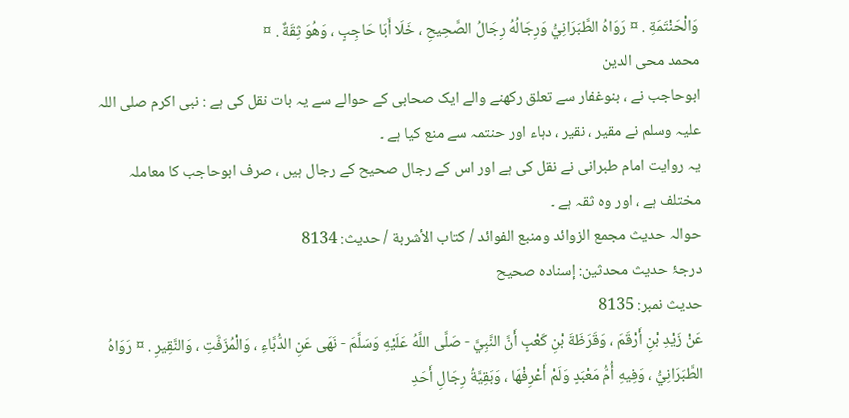وَالْحَنْتَمَةِ . ¤ رَوَاهُ الطَّبَرَانِيُّ وَرِجَالُهُ رِجَالُ الصَّحِيحِ ، خَلَا أَبَا حَاجِبٍ ، وَهُوَ ثِقَةٌ . ¤
محمد محی الدین
ابوحاجب نے ، بنوغفار سے تعلق رکھنے والے ایک صحابی کے حوالے سے یہ بات نقل کی ہے : نبی اکرم صلی اللہ علیہ وسلم نے مقیر ، نقیر ، دہاء اور حنتمہ سے منع کیا ہے ۔
یہ روایت امام طبرانی نے نقل کی ہے اور اس کے رجال صحیح کے رجال ہیں ، صرف ابوحاجب کا معاملہ مختلف ہے ، اور وہ ثقہ ہے ۔
حوالہ حدیث مجمع الزوائد ومنبع الفوائد / كتاب الأشربة / حدیث: 8134
درجۂ حدیث محدثین: إسنادہ صحیح
حدیث نمبر: 8135
عَنْ زَيْدِ بْنِ أَرْقَمَ ، وَقَرَظَةَ بْنِ كَعْبٍ أَنَّ النَّبِيَّ - صَلَّى اللَّهُ عَلَيْهِ وَسَلَّمَ - نَهَى عَنِ الدُّبَّاءِ ، وَالْمُزَفَّتِ ، وَالنَّقِيرِ . ¤ رَوَاهُ الطَّبَرَانِيُّ ، وَفِيهِ أُمُّ مَعْبَدٍ وَلَمْ أَعْرِفْهَا ، وَبَقِيَّةُ رِجَالِ أَحَدِ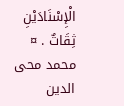الْإِسْنَادَيْنِ ثِقَاتٌ . ¤
محمد محی الدین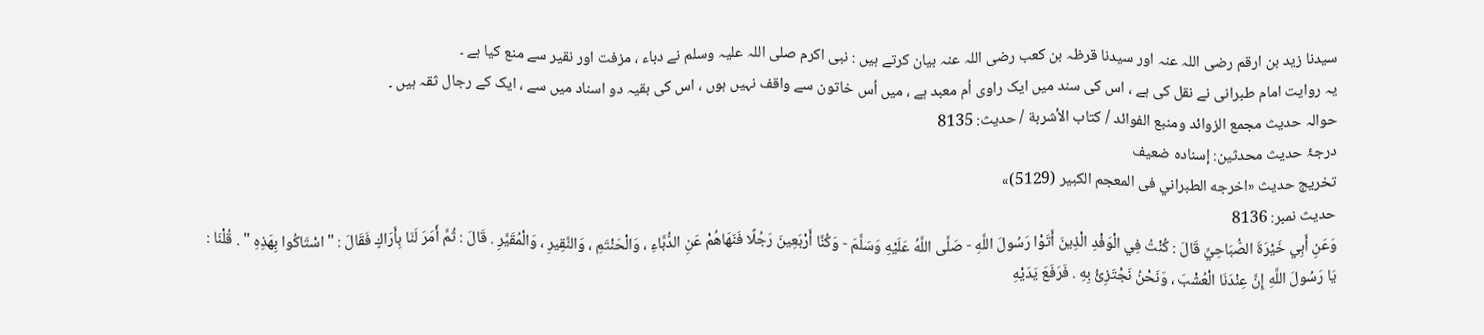سیدنا زید بن ارقم رضی اللہ عنہ اور سیدنا قرظہ بن کعب رضی اللہ عنہ بیان کرتے ہیں : نبی اکرم صلی اللہ علیہ وسلم نے دباء ، مزفت اور نقیر سے منع کیا ہے ۔
یہ روایت امام طبرانی نے نقل کی ہے ، اس کی سند میں ایک راوی اُم معبد ہے ، میں اُس خاتون سے واقف نہیں ہوں ، اس کی بقیہ دو اسناد میں سے ، ایک کے رجال ثقہ ہیں ۔
حوالہ حدیث مجمع الزوائد ومنبع الفوائد / كتاب الأشربة / حدیث: 8135
درجۂ حدیث محدثین: إسناده ضعیف
تخریج حدیث «اخرجه الطبراني فى المعجم الكبير (5129)»
حدیث نمبر: 8136
وَعَنِ أَبِي خَيْرَةَ الصُّبَاحِيِّ قَالَ : كُنْتُ فِي الْوَفْدِ الْذِينَ أَتَوْا رَسُولَ اللَّهِ - صَلَّى اللَّهُ عَلَيْهِ وَسَلَّمَ - وَكُنَّا أَرْبَعِينَ رَجُلًا فَنَهَاهُمْ عَنِ الدُّبَّاءِ ، وَالْحَنْتَمِ ، وَالنَّقِيرِ ، وَالْمُقَيَّرِ . قَالَ : ثُمَّ أَمَرَ لَنَا بِأَرَاكٍ فَقَالَ : " اسْتَاكُوا بِهَذِهِ " . قُلْنَا : يَا رَسُولَ اللَّهِ إِنَّ عِنْدَنَا الْعُشْبَ ، وَنَحْنُ نَجْتَزِئُ بِهِ . فَرَفَعَ يَدَيْهِ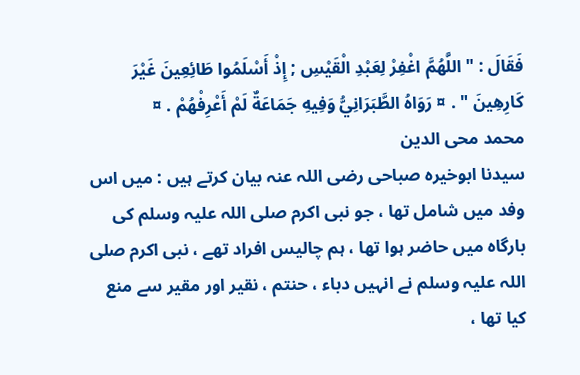فَقَالَ : " اللَّهُمَّ اغْفِرْ لِعَبْدِ الْقَيْسِ ; إِذْ أَسْلَمُوا طَائِعِينَ غَيْرَ كَارِهِينَ " . ¤ رَوَاهُ الطَّبَرَانِيُّ وَفِيهِ جَمَاعَةٌ لَمْ أَعْرِفْهُمْ . ¤
محمد محی الدین
سیدنا ابوخیرہ صباحی رضی اللہ عنہ بیان کرتے ہیں : میں اس وفد میں شامل تھا ، جو نبی اکرم صلی اللہ علیہ وسلم کی بارگاہ میں حاضر ہوا تھا ، ہم چالیس افراد تھے ، نبی اکرم صلی اللہ علیہ وسلم نے انہیں دباء ، حنتم ، نقیر اور مقیر سے منع کیا تھا ،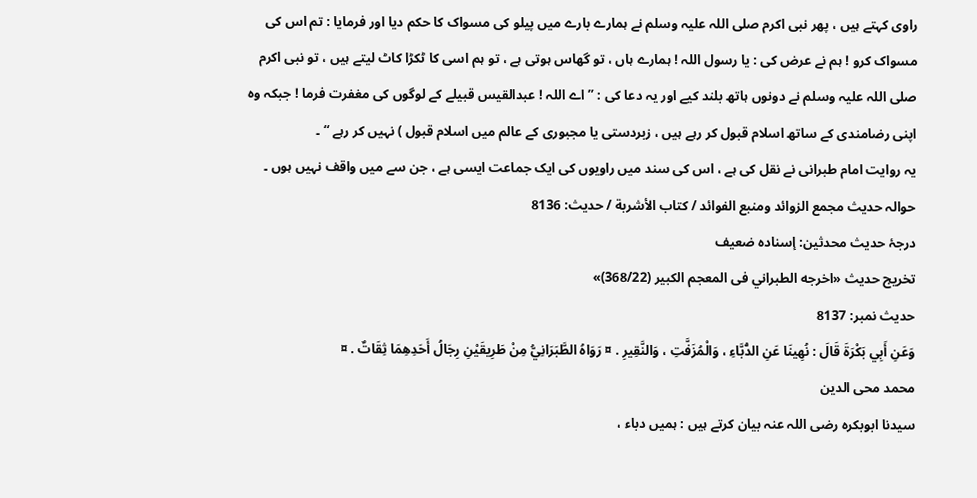راوی کہتے ہیں ، پھر نبی اکرم صلی اللہ علیہ وسلم نے ہمارے بارے میں پیلو کی مسواک کا حکم دیا اور فرمایا : تم اس کی مسواک کرو ! ہم نے عرض کی : یا رسول اللہ ! ہمارے ہاں ، تو گھاس ہوتی ہے ، تو ہم اسی کا ٹکڑا کاٹ لیتے ہیں ، تو نبی اکرم صلی اللہ علیہ وسلم نے دونوں ہاتھ بلند کیے اور یہ دعا کی : ” اے اللہ ! عبدالقیس قبیلے کے لوگوں کی مغفرت فرما ! جبکہ وہ اپنی رضامندی کے ساتھ اسلام قبول کر رہے ہیں ، زبردستی یا مجبوری کے عالم میں اسلام قبول ) نہیں کر رہے “ ۔
یہ روایت امام طبرانی نے نقل کی ہے ، اس کی سند میں راویوں کی ایک جماعت ایسی ہے ، جن سے میں واقف نہیں ہوں ۔
حوالہ حدیث مجمع الزوائد ومنبع الفوائد / كتاب الأشربة / حدیث: 8136
درجۂ حدیث محدثین: إسناده ضعیف
تخریج حدیث «اخرجه الطبراني فى المعجم الكبير (368/22)»
حدیث نمبر: 8137
وَعَنِ أَبِي بَكْرَةَ قَالَ : نُهِينَا عَنِ الدُّبَّاءِ ، وَالْمُزَفَّتِ ، وَالنَّقِيرِ . ¤ رَوَاهُ الطَّبَرَانِيُّ مِنْ طَرِيقَيْنِ رِجَالُ أَحَدِهِمَا ثِقَاتٌ . ¤
محمد محی الدین
سیدنا ابوبکرہ رضی اللہ عنہ بیان کرتے ہیں : ہمیں دباء ،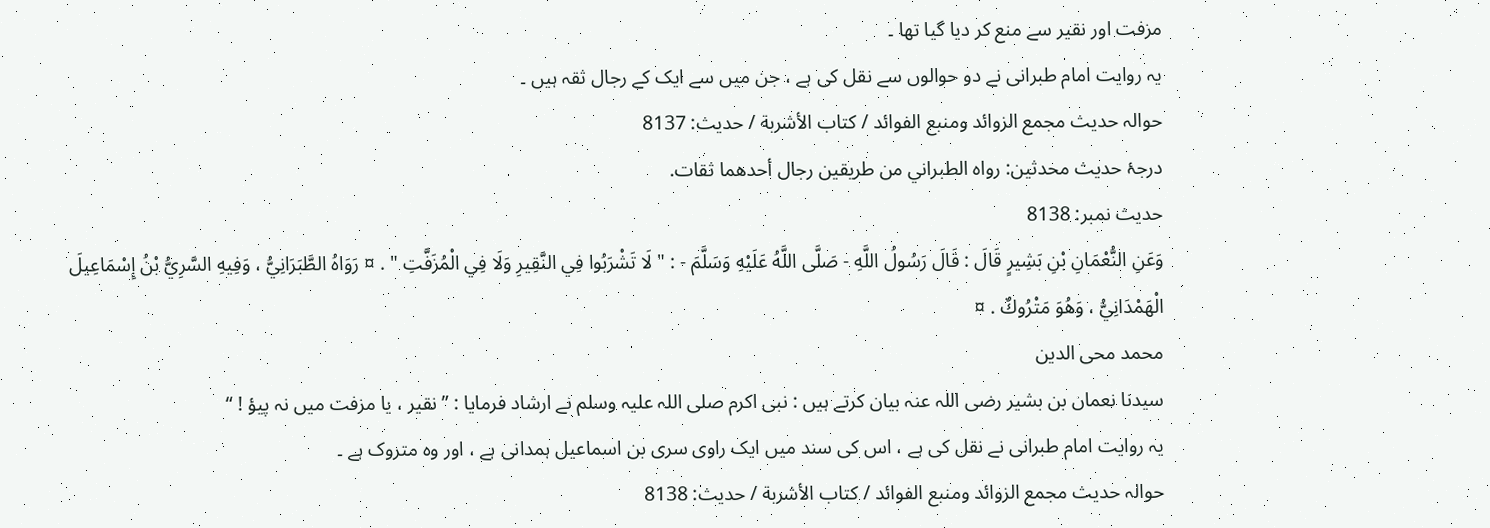مزفت اور نقیر سے منع کر دیا گیا تھا ۔
یہ روایت امام طبرانی نے دو حوالوں سے نقل کی ہے ، جن میں سے ایک کے رجال ثقہ ہیں ۔
حوالہ حدیث مجمع الزوائد ومنبع الفوائد / كتاب الأشربة / حدیث: 8137
درجۂ حدیث محدثین: رواه الطبراني من طريقين رجال أحدهما ثقات.
حدیث نمبر: 8138
وَعَنِ النُّعْمَانِ بْنِ بَشِيرٍ قَالَ : قَالَ رَسُولُ اللَّهِ - صَلَّى اللَّهُ عَلَيْهِ وَسَلَّمَ - : " لَا تَشْرَبُوا فِي النَّقِيرِ وَلَا فِي الْمُزَفَّتِ " . ¤ رَوَاهُ الطَّبَرَانِيُّ ، وَفِيهِ السَّرِيُّ بْنُ إِسْمَاعِيلَ الْهَمْدَانِيُّ ، وَهُوَ مَتْرُوكٌ . ¤
محمد محی الدین
سیدنا نعمان بن بشیر رضی اللہ عنہ بیان کرتے ہیں : نبی اکرم صلی اللہ علیہ وسلم نے ارشاد فرمایا : ” نقیر ، یا مزفت میں نہ پیؤ ! “
یہ روایت امام طبرانی نے نقل کی ہے ، اس کی سند میں ایک راوی سری بن اسماعیل ہمدانی ہے ، اور وہ متروک ہے ۔
حوالہ حدیث مجمع الزوائد ومنبع الفوائد / كتاب الأشربة / حدیث: 8138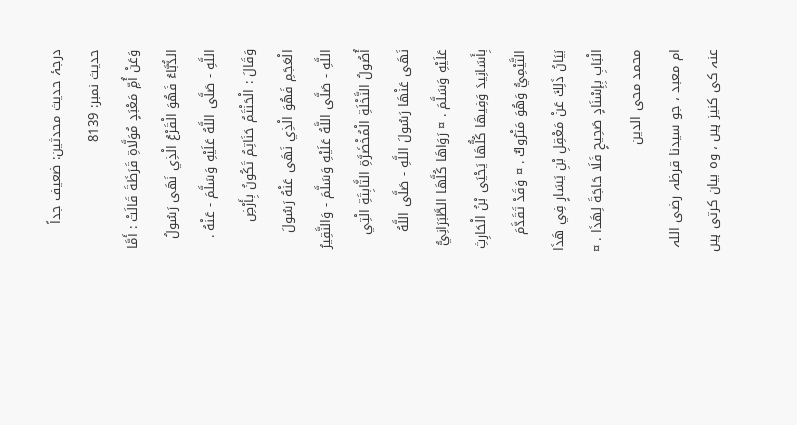درجۂ حدیث محدثین: ضعیف جداً
حدیث نمبر: 8139
وَعَنْ أُمِّ مَعْبَدٍ مُوَلَّاةِ قَرَظَةَ قَالَتْ : أَمَّا الدُّبَّاءُ فَهُوَ الْقَرْعُ الْذِي نَهَى رَسُولُ اللَّهِ - صَلَّى اللَّهُ عَلَيْهِ وَسَلَّمَ - عَنْهُ . وَقَالَ : الْحَنْتَمُ حَنَاتِمُ تَكُونُ بِأَرْضِ الْعَجَمِ فَهُوَ الْذِي نَهَى عَنْهُ رَسُولَ اللَّهِ - صَلَّى اللَّهُ عَلَيْهِ وَسَلَّمَ - وَالنَّقِيرُ أُصُولُ النَّخْلَةِ الْمُخْضَرَّةِ الثَّابِتَةِ الْتِي نَهَى عَنْهَا رَسُولَ اللَّهِ - صَلَّى اللَّهُ عَلَيْهِ وَسَلَّمَ . ¤ رَوَاهَا كُلَّهَا الطَّبَرَانِيُّ بِأَسَانِيدَ وَفِيهَا كُلُّهَا يَحْيَى بْنُ الْحَارِثِ التَّيْمِيُّ وَهُوَ مَتْرُوكٌ . ¤ وَقَدْ تَقَدَّمَ بَيَانُ ذَلِكَ عَنْ مَعْقِلِ بْنِ يَسَارٍ فِي هَذَا الْبَابِ بِإِسْنَادٍ صَحِيحٍ فَلَا حَاجَةَ لِهَذَا . ¤
محمد محی الدین
ام معبد ، جو سیدنا قرظہ رضی اللہ عنہ کی کنیز ہیں ، وہ بیان کرتی ہیں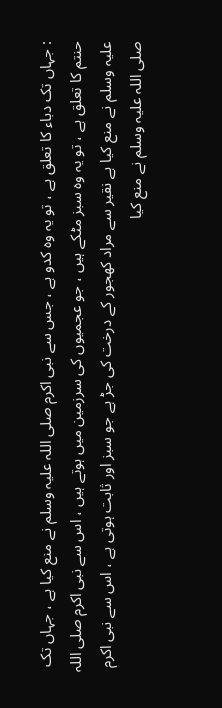: جہاں تک دباء کا تعلق ہے ، تو یہ وہ کدو ہے ، جس سے نبی اکرم صلی اللہ علیہ وسلم نے منع کیا ہے ، جہاں تک حنتم کا تعلق ہے ، تو یہ وہ سبز مٹکے ہیں ، جو عجمیوں کی سرزمین میں ہوتے ہیں ، اس سے نبی اکرم صلی اللہ علیہ وسلم نے منع کیا ہے نقیر سے مراد کھجور کے درخت کی جڑ ہے جو سبز اور ثابت ہوتی ہے ، اس سے نبی اکرم صلی اللہ علیہ وسلم نے منع کیا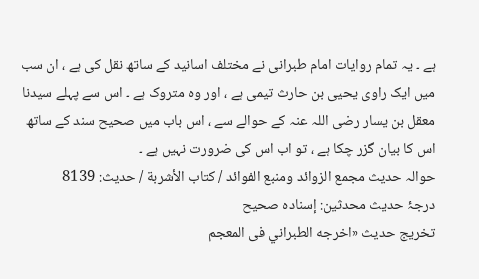ہے ۔ یہ تمام روایات امام طبرانی نے مختلف اسانید کے ساتھ نقل کی ہے ، ان سب میں ایک راوی یحیی بن حارث تیمی ہے ، اور وہ متروک ہے ۔ اس سے پہلے سیدنا معقل بن یسار رضی اللہ عنہ کے حوالے سے ، اس باب میں صحیح سند کے ساتھ اس کا بیان گزر چکا ہے ، تو اب اس کی ضرورت نہیں ہے ۔
حوالہ حدیث مجمع الزوائد ومنبع الفوائد / كتاب الأشربة / حدیث: 8139
درجۂ حدیث محدثین: إسنادہ صحیح
تخریج حدیث «اخرجه الطبراني فى المعجم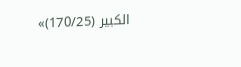الكبير (170/25)»